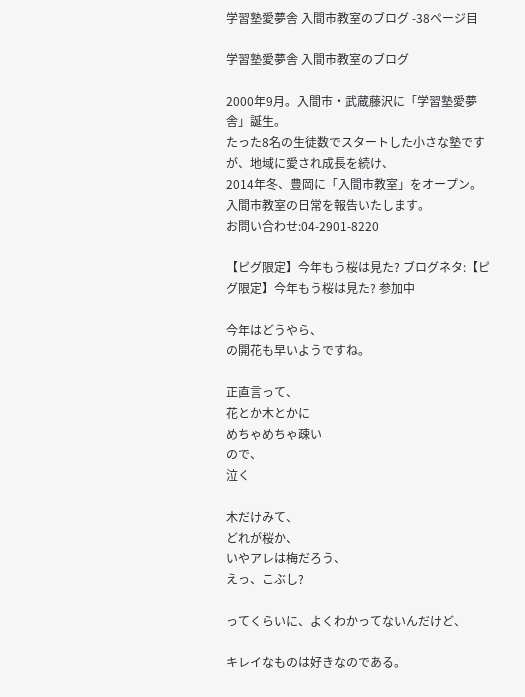学習塾愛夢舎 入間市教室のブログ -38ページ目

学習塾愛夢舎 入間市教室のブログ

2000年9月。入間市・武蔵藤沢に「学習塾愛夢舎」誕生。
たった8名の生徒数でスタートした小さな塾ですが、地域に愛され成長を続け、
2014年冬、豊岡に「入間市教室」をオープン。
入間市教室の日常を報告いたします。
お問い合わせ:04-2901-8220

【ピグ限定】今年もう桜は見た? ブログネタ:【ピグ限定】今年もう桜は見た? 参加中

今年はどうやら、
の開花も早いようですね。

正直言って、
花とか木とかに
めちゃめちゃ疎い
ので、
泣く

木だけみて、
どれが桜か、
いやアレは梅だろう、
えっ、こぶし?

ってくらいに、よくわかってないんだけど、

キレイなものは好きなのである。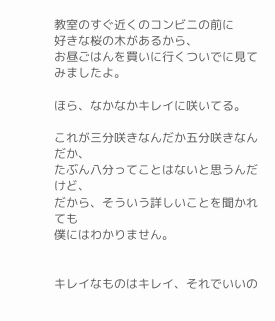教室のすぐ近くのコンビニの前に
好きな桜の木があるから、
お昼ごはんを買いに行くついでに見てみましたよ。

ほら、なかなかキレイに咲いてる。

これが三分咲きなんだか五分咲きなんだか、
たぶん八分ってことはないと思うんだけど、
だから、そういう詳しいことを聞かれても
僕にはわかりません。


キレイなものはキレイ、それでいいの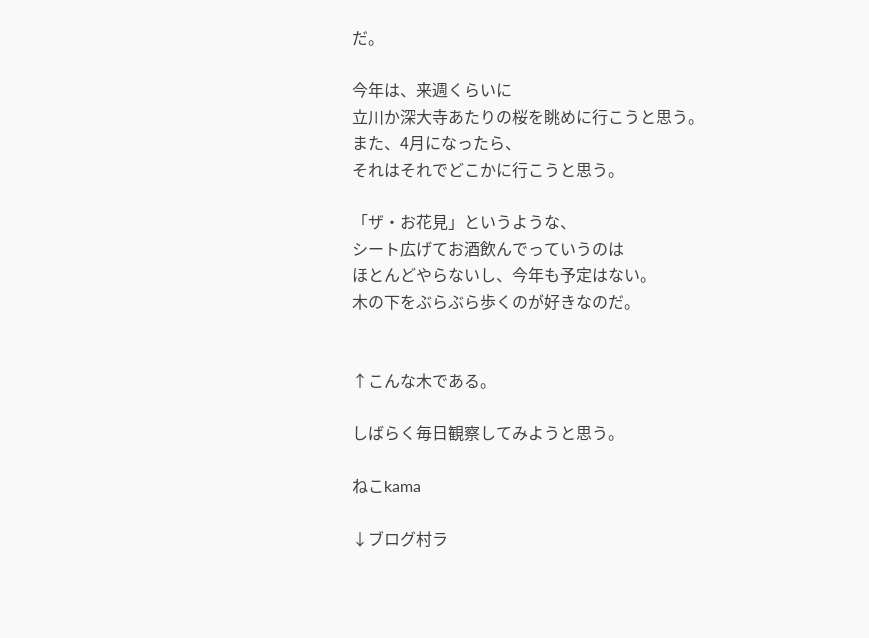だ。

今年は、来週くらいに
立川か深大寺あたりの桜を眺めに行こうと思う。
また、4月になったら、
それはそれでどこかに行こうと思う。

「ザ・お花見」というような、
シート広げてお酒飲んでっていうのは
ほとんどやらないし、今年も予定はない。
木の下をぶらぶら歩くのが好きなのだ。


↑こんな木である。

しばらく毎日観察してみようと思う。

ねこkama

↓ブログ村ラ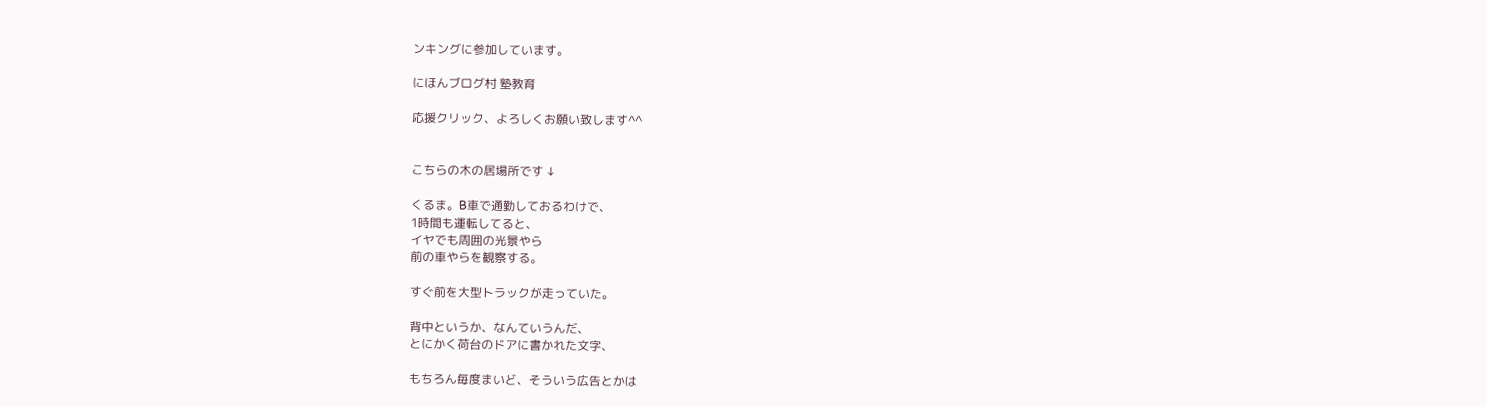ンキングに参加しています。

にほんブログ村 塾教育

応援クリック、よろしくお願い致します^^


こちらの木の居場所です ↓

くるま。B車で通勤しておるわけで、
1時間も運転してると、
イヤでも周囲の光景やら
前の車やらを観察する。

すぐ前を大型トラックが走っていた。

背中というか、なんていうんだ、
とにかく荷台のドアに書かれた文字、

もちろん毎度まいど、そういう広告とかは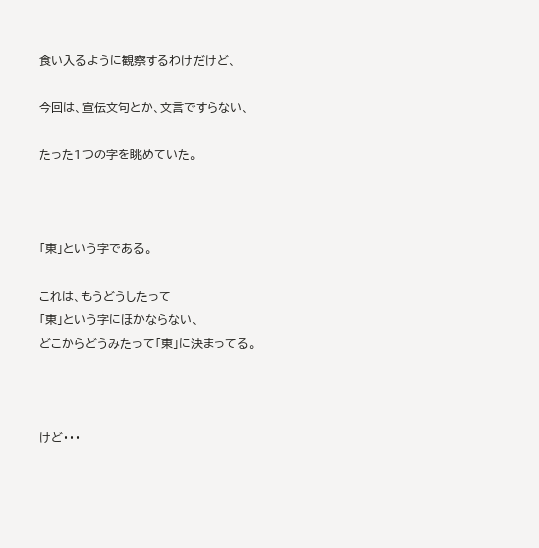食い入るように観察するわけだけど、

今回は、宣伝文句とか、文言ですらない、

たった1つの字を眺めていた。



「東」という字である。

これは、もうどうしたって
「東」という字にほかならない、
どこからどうみたって「東」に決まってる。



けど・・・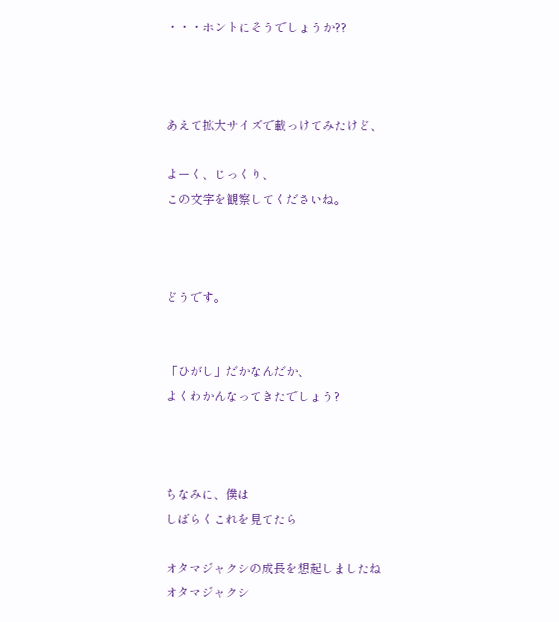・・・ホントにそうでしょうか??



あえて拡大サイズで載っけてみたけど、

よーく、じっくり、
この文字を観察してくださいね。



どうです。


「ひがし」だかなんだか、
よくわかんなってきたでしょう?



ちなみに、僕は
しばらくこれを見てたら

オタマジャクシの成長を想起しましたね
オタマジャクシ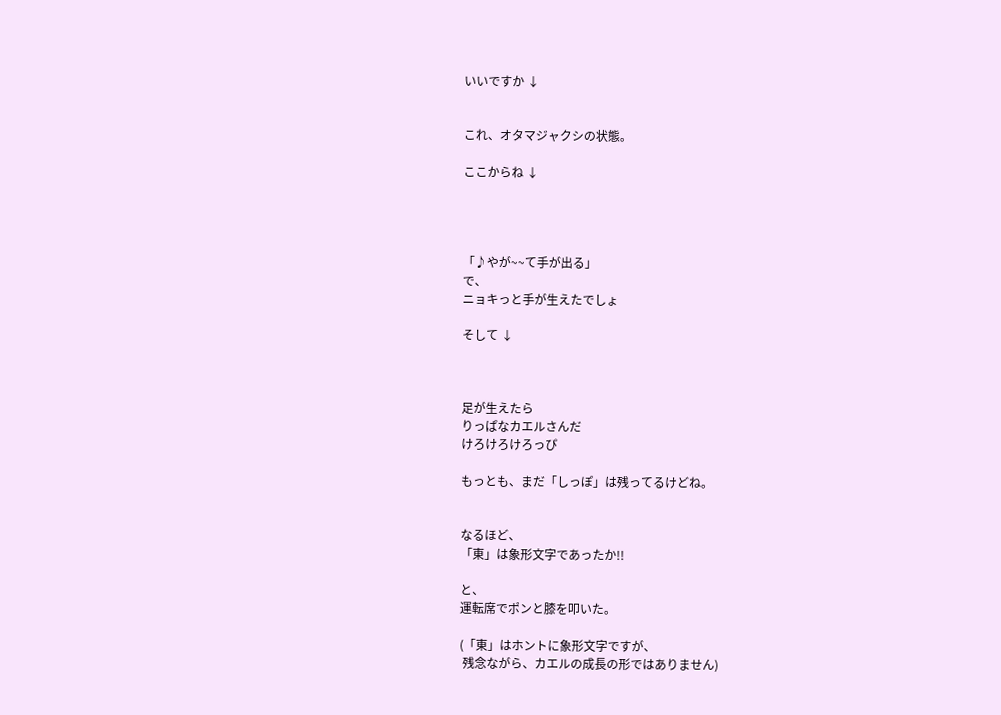いいですか ↓


これ、オタマジャクシの状態。

ここからね ↓




「♪やが~~て手が出る」
で、
ニョキっと手が生えたでしょ

そして ↓



足が生えたら
りっぱなカエルさんだ
けろけろけろっぴ

もっとも、まだ「しっぽ」は残ってるけどね。


なるほど、
「東」は象形文字であったか!!

と、
運転席でポンと膝を叩いた。

(「東」はホントに象形文字ですが、
 残念ながら、カエルの成長の形ではありません)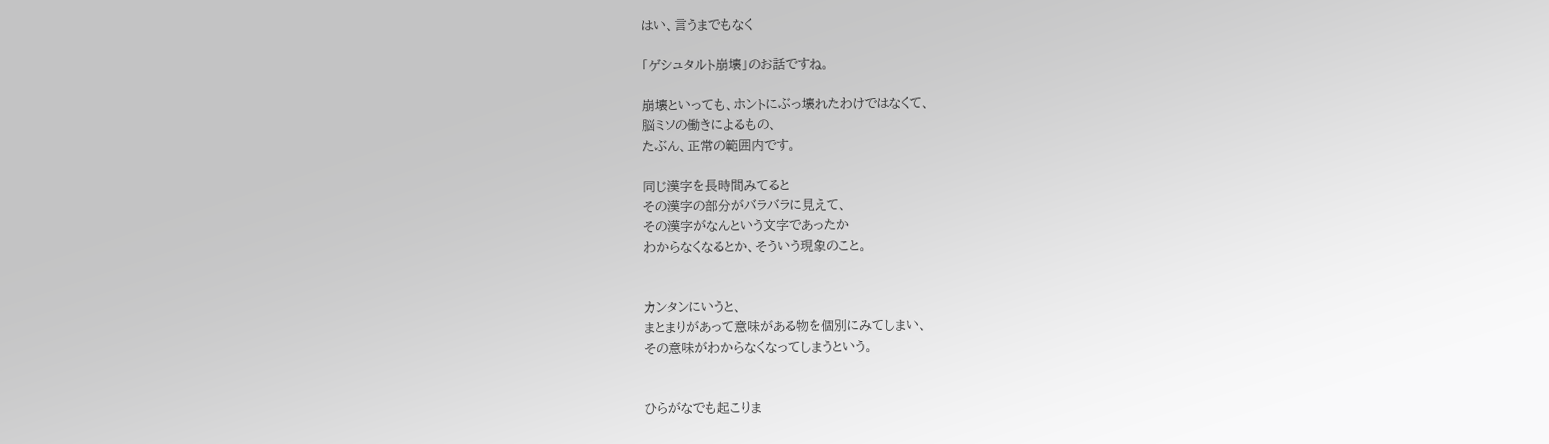はい、言うまでもなく

「ゲシュタルト崩壊」のお話ですね。

崩壊といっても、ホントにぶっ壊れたわけではなくて、
脳ミソの働きによるもの、
たぶん、正常の範囲内です。

同じ漢字を長時間みてると
その漢字の部分がバラバラに見えて、
その漢字がなんという文字であったか
わからなくなるとか、そういう現象のこと。


カンタンにいうと、
まとまりがあって意味がある物を個別にみてしまい、
その意味がわからなくなってしまうという。


ひらがなでも起こりま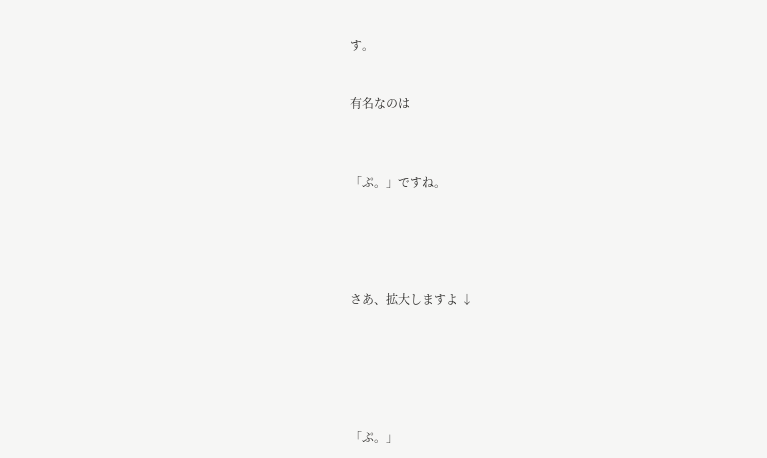す。


有名なのは



「ぷ。」ですね。





さあ、拡大しますよ ↓






「ぷ。」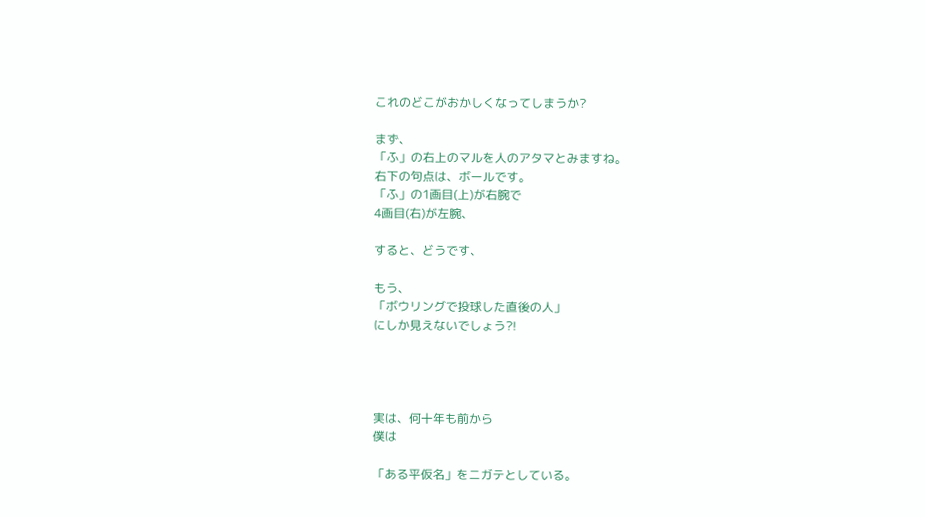これのどこがおかしくなってしまうか?

まず、
「ふ」の右上のマルを人のアタマとみますね。
右下の句点は、ボールです。
「ふ」の1画目(上)が右腕で
4画目(右)が左腕、

すると、どうです、

もう、
「ボウリングで投球した直後の人」
にしか見えないでしょう?!




実は、何十年も前から
僕は

「ある平仮名」をニガテとしている。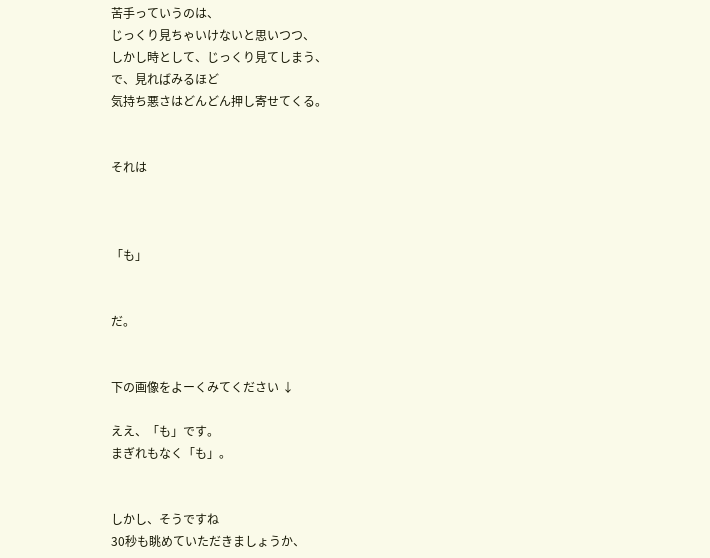苦手っていうのは、
じっくり見ちゃいけないと思いつつ、
しかし時として、じっくり見てしまう、
で、見ればみるほど
気持ち悪さはどんどん押し寄せてくる。


それは



「も」


だ。


下の画像をよーくみてください ↓

ええ、「も」です。
まぎれもなく「も」。


しかし、そうですね
30秒も眺めていただきましょうか、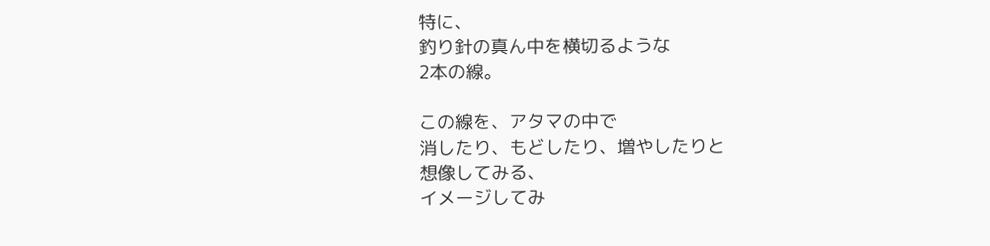特に、
釣り針の真ん中を横切るような
2本の線。

この線を、アタマの中で
消したり、もどしたり、増やしたりと
想像してみる、
イメージしてみ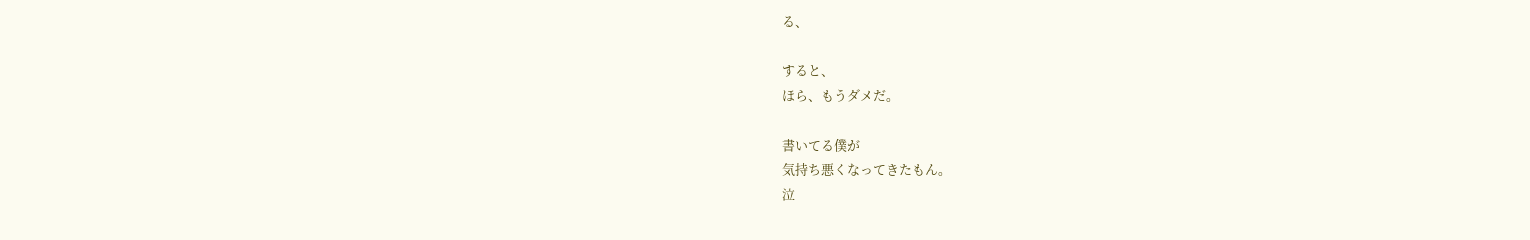る、

すると、
ほら、もうダメだ。

書いてる僕が
気持ち悪くなってきたもん。
泣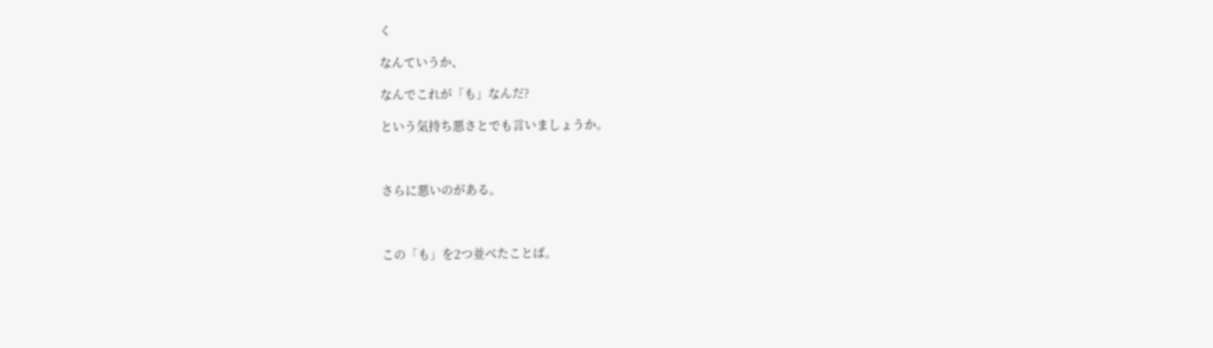く

なんていうか、

なんでこれが「も」なんだ?

という気持ち悪さとでも言いましょうか。



さらに悪いのがある。



この「も」を2つ並べたことば。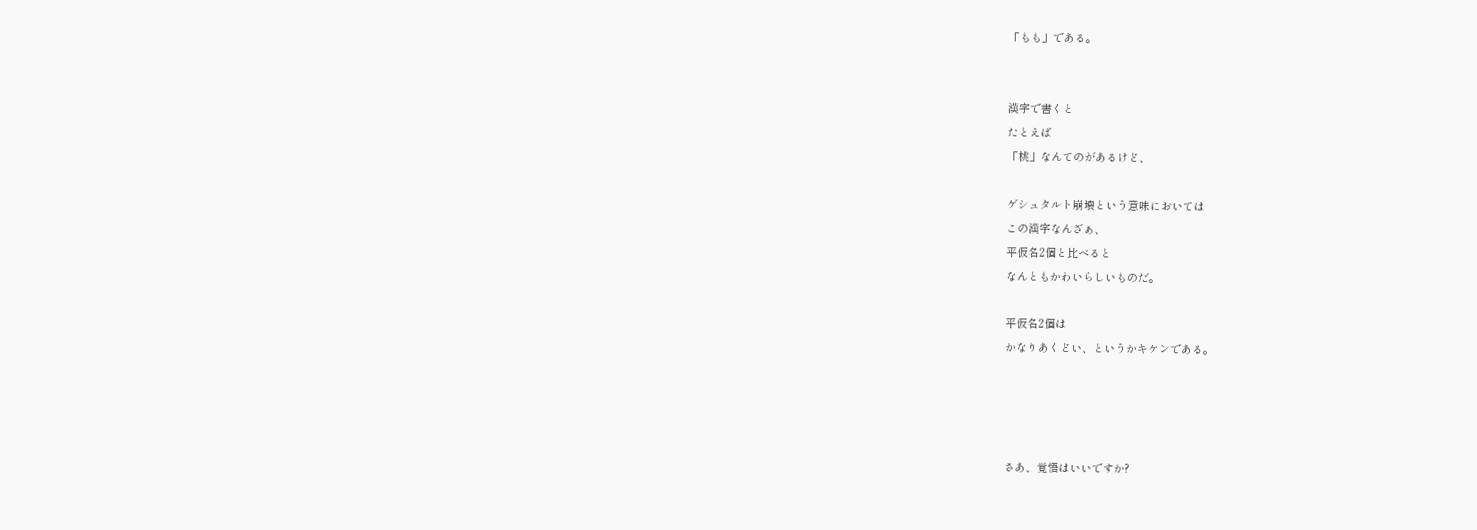「もも」である。


漢字で書くと
たとえば
「桃」なんてのがあるけど、

ゲシュタルト崩壊という意味においては
この漢字なんざぁ、
平仮名2個と比べると
なんともかわいらしいものだ。

平仮名2個は
かなりあくどい、というかキケンである。




さあ、覚悟はいいですか?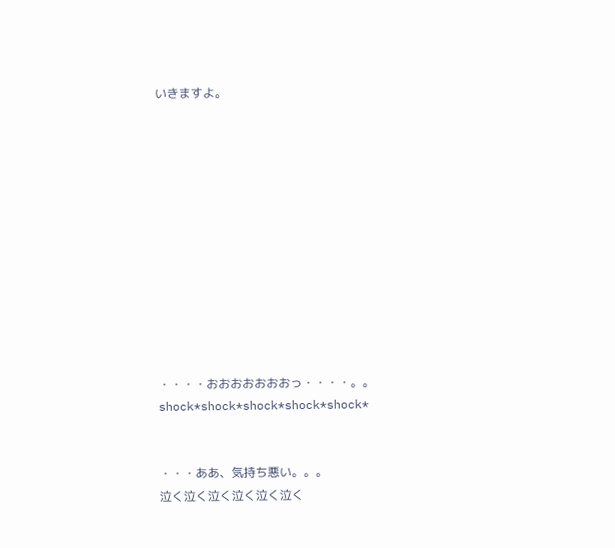いきますよ。












・・・・おおおおおおおっ・・・・。。shock*shock*shock*shock*shock*


・・・ああ、気持ち悪い。。。
泣く泣く泣く泣く泣く泣く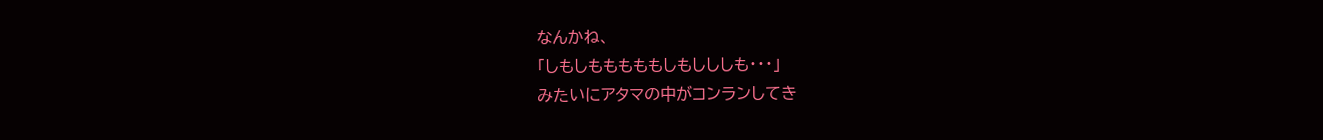なんかね、
「しもしもももももしもしししも・・・」
みたいにアタマの中がコンランしてき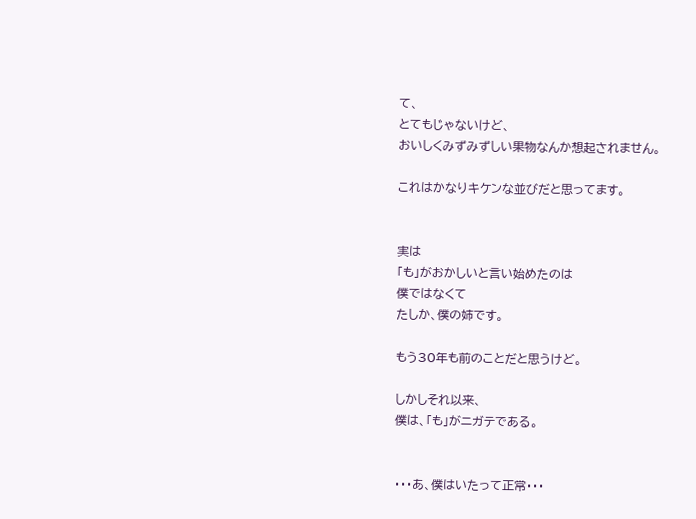て、
とてもじゃないけど、
おいしくみずみずしい果物なんか想起されません。

これはかなりキケンな並びだと思ってます。


実は
「も」がおかしいと言い始めたのは
僕ではなくて
たしか、僕の姉です。

もう30年も前のことだと思うけど。

しかしそれ以来、
僕は、「も」がニガテである。


・・・あ、僕はいたって正常・・・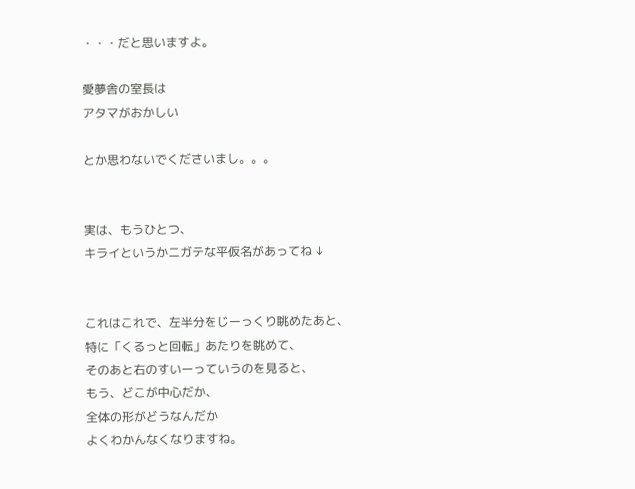・・・だと思いますよ。

愛夢舎の室長は
アタマがおかしい

とか思わないでくださいまし。。。


実は、もうひとつ、
キライというかニガテな平仮名があってね ↓


これはこれで、左半分をじーっくり眺めたあと、
特に「くるっと回転」あたりを眺めて、
そのあと右のすいーっていうのを見ると、
もう、どこが中心だか、
全体の形がどうなんだか
よくわかんなくなりますね。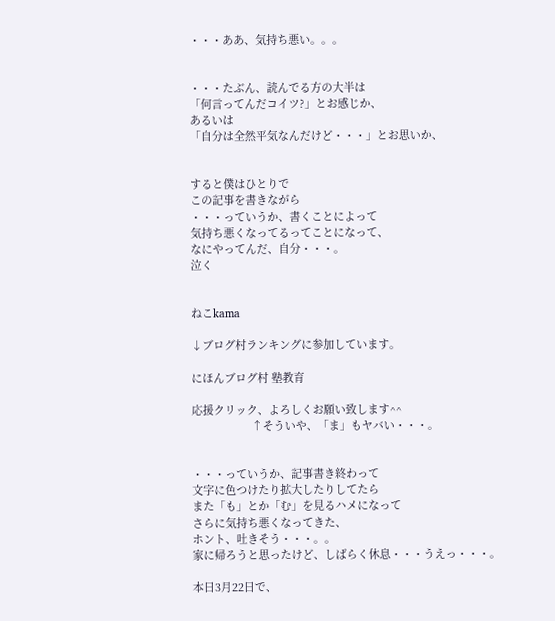・・・ああ、気持ち悪い。。。


・・・たぶん、読んでる方の大半は
「何言ってんだコイツ?」とお感じか、
あるいは
「自分は全然平気なんだけど・・・」とお思いか、


すると僕はひとりで
この記事を書きながら
・・・っていうか、書くことによって
気持ち悪くなってるってことになって、
なにやってんだ、自分・・・。
泣く


ねこkama

↓ブログ村ランキングに参加しています。

にほんブログ村 塾教育

応援クリック、よろしくお願い致します^^
                    ↑そういや、「ま」もヤバい・・・。


・・・っていうか、記事書き終わって
文字に色つけたり拡大したりしてたら
また「も」とか「む」を見るハメになって
さらに気持ち悪くなってきた、
ホント、吐きそう・・・。。
家に帰ろうと思ったけど、しばらく休息・・・うえっ・・・。

本日3月22日で、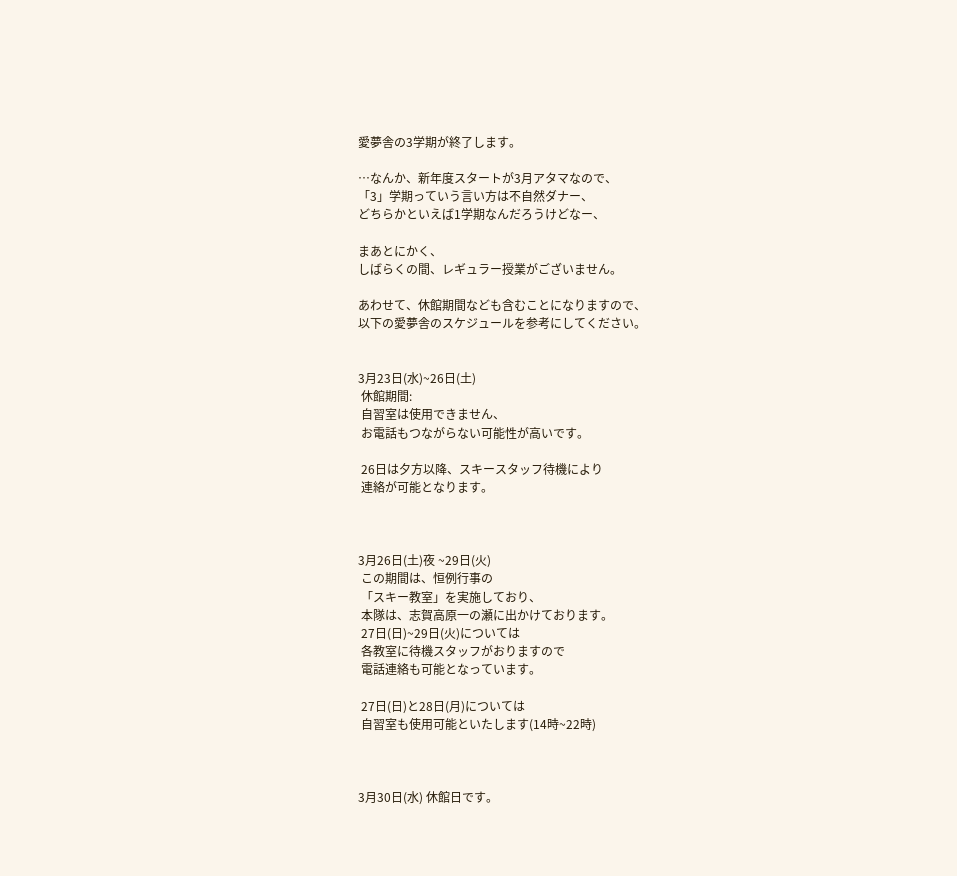愛夢舎の3学期が終了します。

…なんか、新年度スタートが3月アタマなので、
「3」学期っていう言い方は不自然ダナー、
どちらかといえば1学期なんだろうけどなー、

まあとにかく、
しばらくの間、レギュラー授業がございません。

あわせて、休館期間なども含むことになりますので、
以下の愛夢舎のスケジュールを参考にしてください。


3月23日(水)~26日(土)
 休館期間:
 自習室は使用できません、
 お電話もつながらない可能性が高いです。

 26日は夕方以降、スキースタッフ待機により
 連絡が可能となります。



3月26日(土)夜 ~29日(火)
 この期間は、恒例行事の
 「スキー教室」を実施しており、
 本隊は、志賀高原一の瀬に出かけております。
 27日(日)~29日(火)については
 各教室に待機スタッフがおりますので
 電話連絡も可能となっています。

 27日(日)と28日(月)については
 自習室も使用可能といたします(14時~22時)



3月30日(水) 休館日です。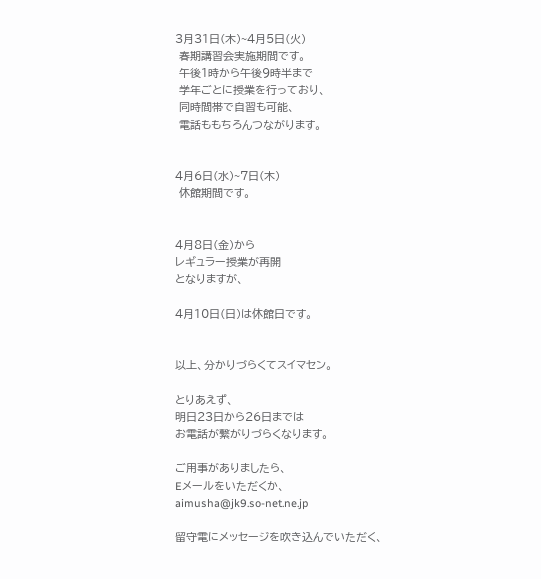3月31日(木)~4月5日(火)
 春期講習会実施期間です。
 午後1時から午後9時半まで
 学年ごとに授業を行っており、
 同時間帯で自習も可能、
 電話ももちろんつながります。


4月6日(水)~7日(木)
 休館期間です。


4月8日(金)から
レギュラー授業が再開
となりますが、

4月10日(日)は休館日です。


以上、分かりづらくてスイマセン。

とりあえず、
明日23日から26日までは
お電話が繋がりづらくなります。

ご用事がありましたら、
Eメールをいただくか、
aimusha@jk9.so-net.ne.jp

留守電にメッセージを吹き込んでいただく、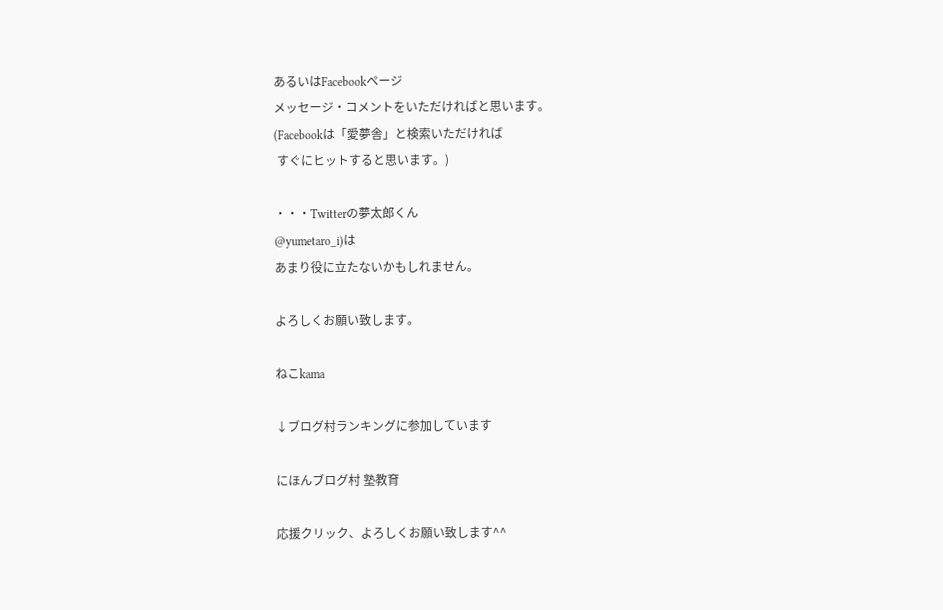あるいはFacebookページ
メッセージ・コメントをいただければと思います。
(Facebookは「愛夢舎」と検索いただければ
 すぐにヒットすると思います。)

・・・Twitterの夢太郎くん
@yumetaro_i)は
あまり役に立たないかもしれません。

よろしくお願い致します。

ねこkama

↓ブログ村ランキングに参加しています

にほんブログ村 塾教育

応援クリック、よろしくお願い致します^^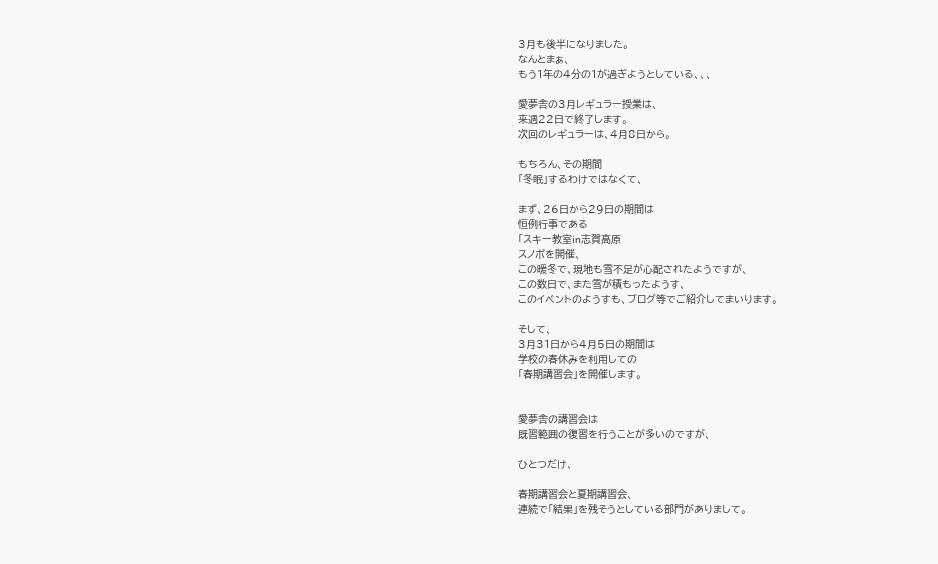3月も後半になりました。
なんとまぁ、
もう1年の4分の1が過ぎようとしている、、、

愛夢舎の3月レギュラー授業は、
来週22日で終了します。
次回のレギュラーは、4月8日から。

もちろん、その期間
「冬眠」するわけではなくて、

まず、26日から29日の期間は
恒例行事である
「スキー教室in志賀高原
スノボを開催、
この暖冬で、現地も雪不足が心配されたようですが、
この数日で、また雪が積もったようす、
このイベントのようすも、ブログ等でご紹介してまいります。

そして、
3月31日から4月5日の期間は
学校の春休みを利用しての
「春期講習会」を開催します。


愛夢舎の講習会は
既習範囲の復習を行うことが多いのですが、

ひとつだけ、

春期講習会と夏期講習会、
連続で「結果」を残そうとしている部門がありまして。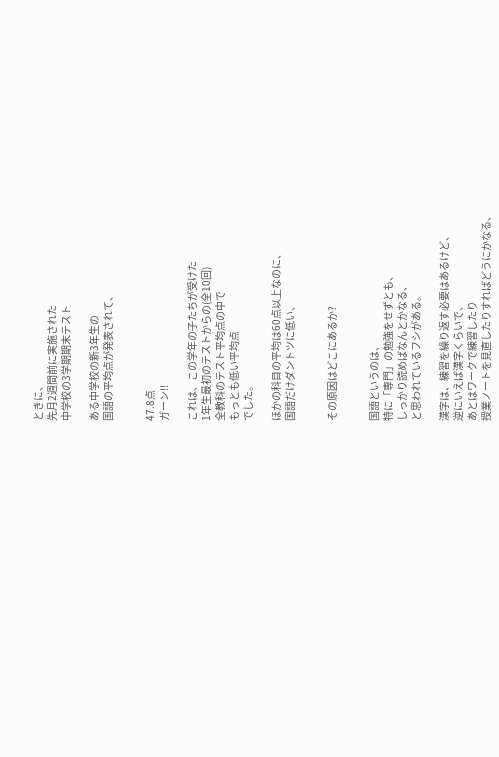ときに、
先月2週間前に実施された
中学校の3学期期末テスト

ある中学校の新3年生の
国語の平均点が発表されて、


47.8点
ガーン!!

これは、この学年の子たちが受けた
1年生最初のテストからの(全10回)
全教科のテスト平均点の中で
もっとも低い平均点
でした。

ほかの科目の平均は60点以上なのに、
国語だけダントツに低い、


その原因はどこにあるか?


国語というのは、
特に「専門」の勉強をせずとも、
しっかり読めばなんとかなる、
と思われているフシがある。

漢字は、練習を繰り返す必要はあるけど、
逆にいえば漢字くらいで、
あとはワークで練習したり
授業ノートを見直したりすればどうにかなる、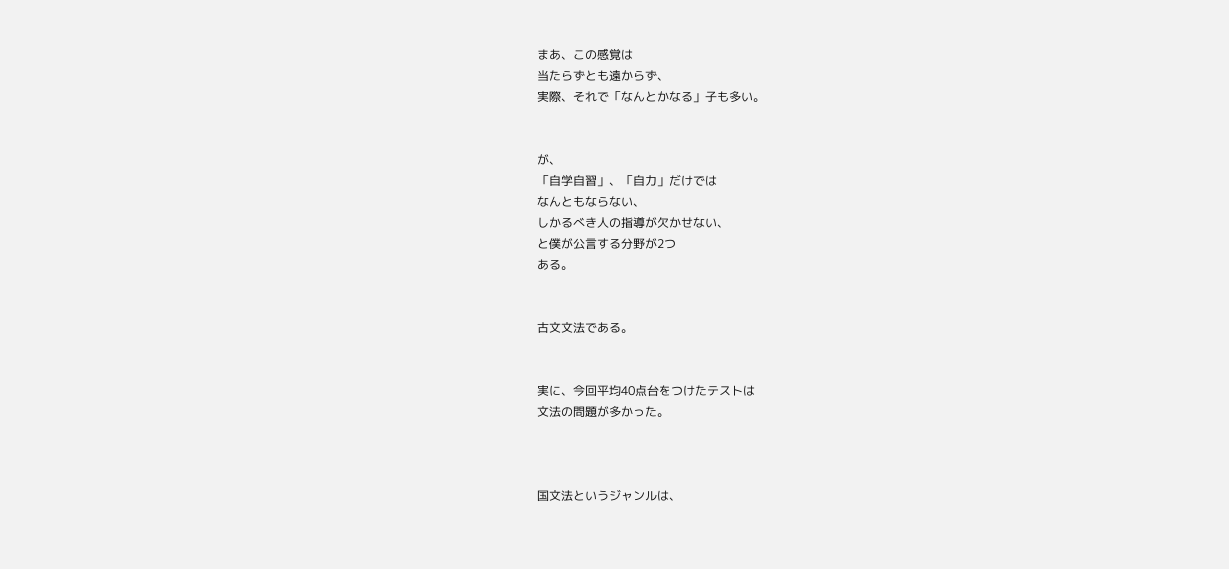まあ、この感覚は
当たらずとも遠からず、
実際、それで「なんとかなる」子も多い。


が、
「自学自習」、「自力」だけでは
なんともならない、
しかるべき人の指導が欠かせない、
と僕が公言する分野が2つ
ある。


古文文法である。


実に、今回平均40点台をつけたテストは
文法の問題が多かった。



国文法というジャンルは、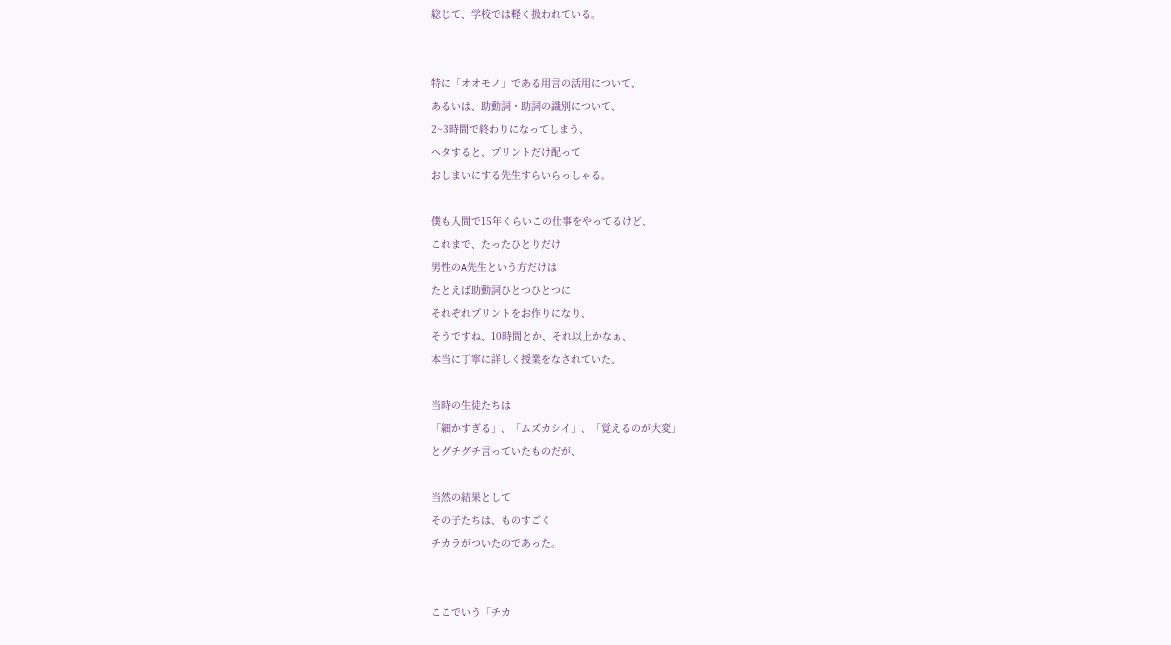総じて、学校では軽く扱われている。


特に「オオモノ」である用言の活用について、
あるいは、助動詞・助詞の識別について、
2~3時間で終わりになってしまう、
ヘタすると、プリントだけ配って
おしまいにする先生すらいらっしゃる。

僕も入間で15年くらいこの仕事をやってるけど、
これまで、たったひとりだけ
男性のA先生という方だけは
たとえば助動詞ひとつひとつに
それぞれプリントをお作りになり、
そうですね、10時間とか、それ以上かなぁ、
本当に丁寧に詳しく授業をなされていた、

当時の生徒たちは
「細かすぎる」、「ムズカシイ」、「覚えるのが大変」
とグチグチ言っていたものだが、

当然の結果として
その子たちは、ものすごく
チカラがついたのであった。


ここでいう「チカ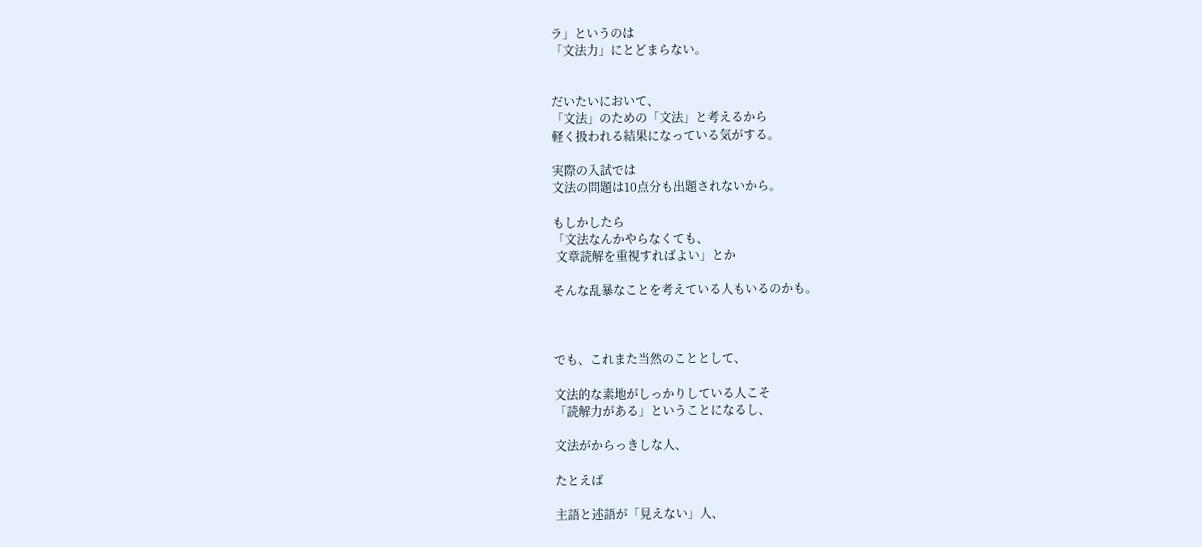ラ」というのは
「文法力」にとどまらない。


だいたいにおいて、
「文法」のための「文法」と考えるから
軽く扱われる結果になっている気がする。

実際の入試では
文法の問題は10点分も出題されないから。

もしかしたら
「文法なんかやらなくても、
 文章読解を重視すればよい」とか

そんな乱暴なことを考えている人もいるのかも。



でも、これまた当然のこととして、

文法的な素地がしっかりしている人こそ
「読解力がある」ということになるし、

文法がからっきしな人、

たとえば

主語と述語が「見えない」人、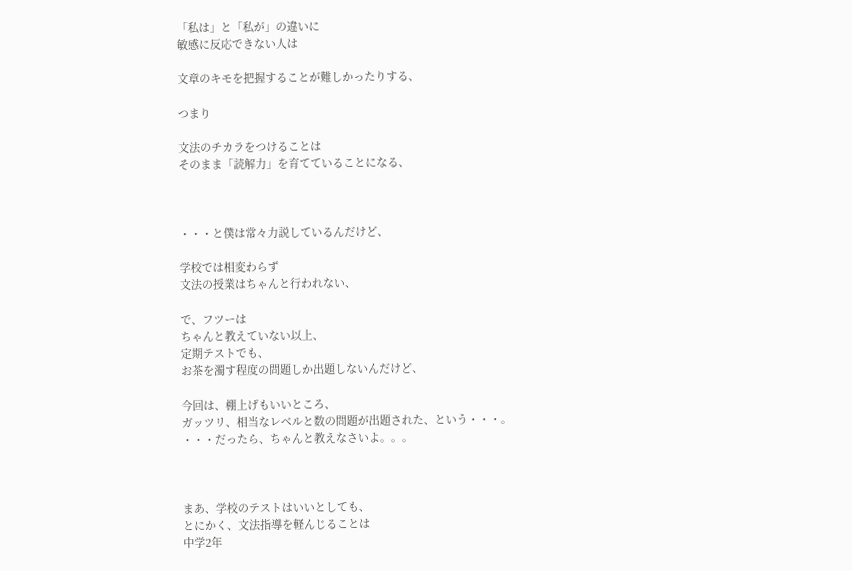「私は」と「私が」の違いに
敏感に反応できない人は

文章のキモを把握することが難しかったりする、

つまり

文法のチカラをつけることは
そのまま「読解力」を育てていることになる、



・・・と僕は常々力説しているんだけど、

学校では相変わらず
文法の授業はちゃんと行われない、

で、フツーは
ちゃんと教えていない以上、
定期テストでも、
お茶を濁す程度の問題しか出題しないんだけど、

今回は、棚上げもいいところ、
ガッツリ、相当なレベルと数の問題が出題された、という・・・。
・・・だったら、ちゃんと教えなさいよ。。。



まあ、学校のテストはいいとしても、
とにかく、文法指導を軽んじることは
中学2年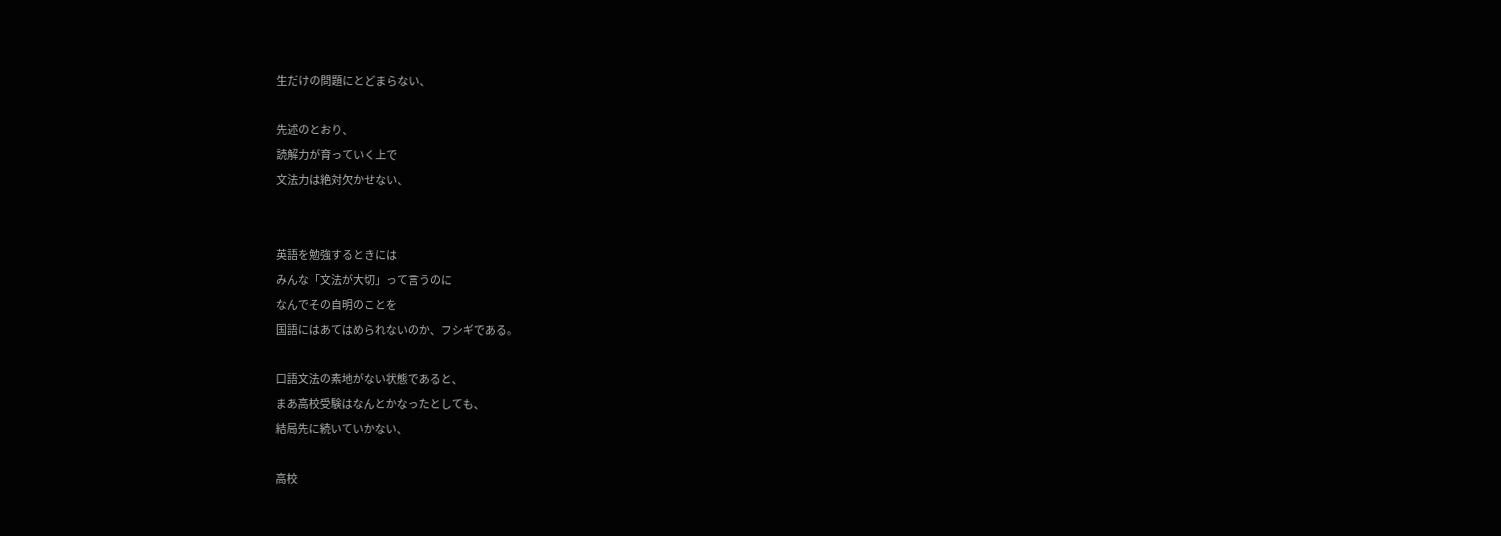生だけの問題にとどまらない、

先述のとおり、
読解力が育っていく上で
文法力は絶対欠かせない、


英語を勉強するときには
みんな「文法が大切」って言うのに
なんでその自明のことを
国語にはあてはめられないのか、フシギである。

口語文法の素地がない状態であると、
まあ高校受験はなんとかなったとしても、
結局先に続いていかない、

高校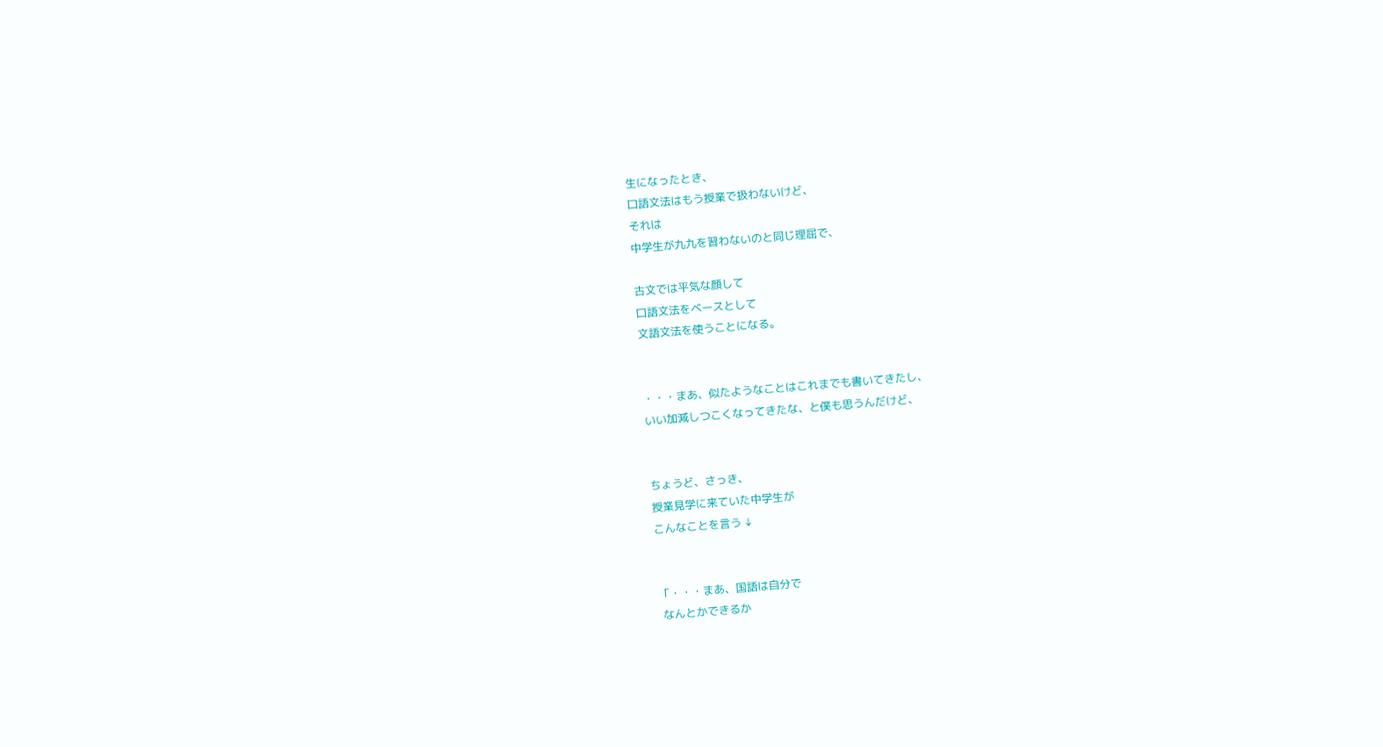生になったとき、
口語文法はもう授業で扱わないけど、
それは
中学生が九九を習わないのと同じ理屈で、

古文では平気な顔して
口語文法をベースとして
文語文法を使うことになる。


・・・まあ、似たようなことはこれまでも書いてきたし、
いい加減しつこくなってきたな、と僕も思うんだけど、


ちょうど、さっき、
授業見学に来ていた中学生が
こんなことを言う ↓


「・・・まあ、国語は自分で
 なんとかできるか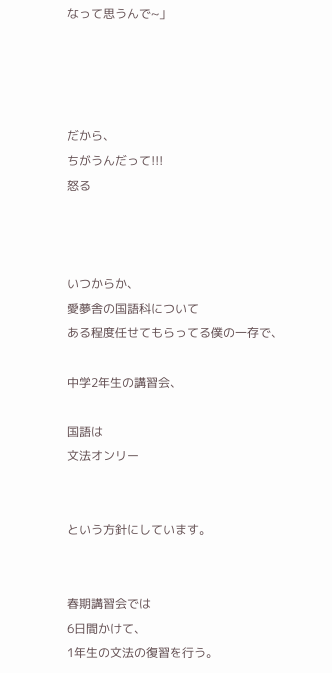なって思うんで~」




だから、
ちがうんだって!!!
怒る



いつからか、
愛夢舎の国語科について
ある程度任せてもらってる僕の一存で、

中学2年生の講習会、

国語は
文法オンリー


という方針にしています。


春期講習会では
6日間かけて、
1年生の文法の復習を行う。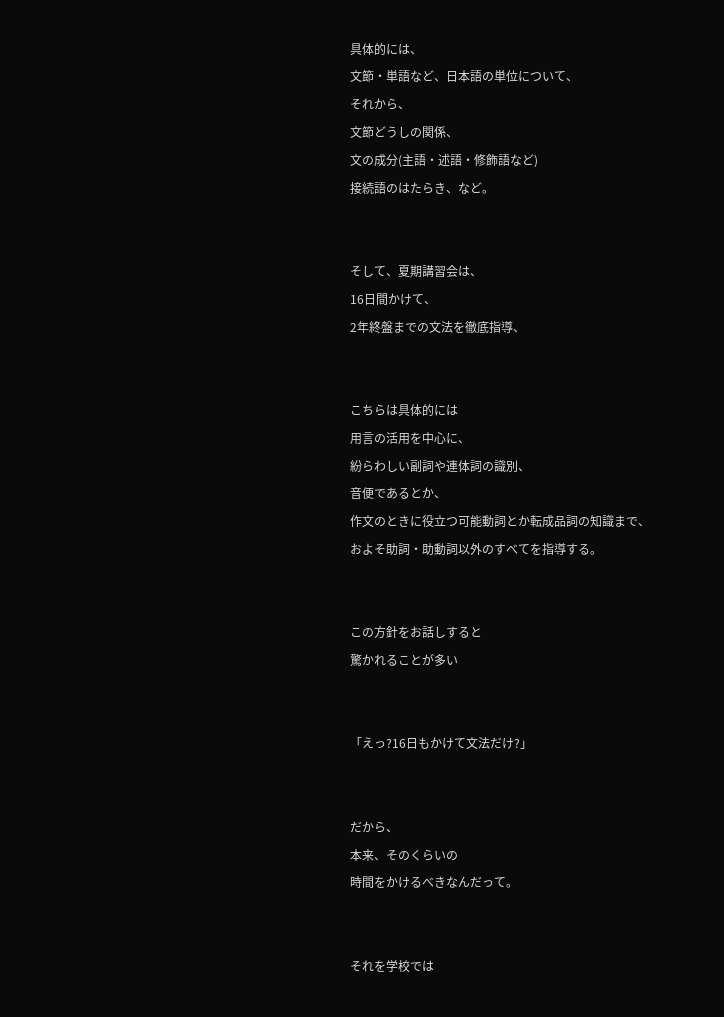具体的には、
文節・単語など、日本語の単位について、
それから、
文節どうしの関係、
文の成分(主語・述語・修飾語など)
接続語のはたらき、など。


そして、夏期講習会は、
16日間かけて、
2年終盤までの文法を徹底指導、


こちらは具体的には
用言の活用を中心に、
紛らわしい副詞や連体詞の識別、
音便であるとか、
作文のときに役立つ可能動詞とか転成品詞の知識まで、
およそ助詞・助動詞以外のすべてを指導する。


この方針をお話しすると
驚かれることが多い


「えっ?16日もかけて文法だけ?」


だから、
本来、そのくらいの
時間をかけるべきなんだって。


それを学校では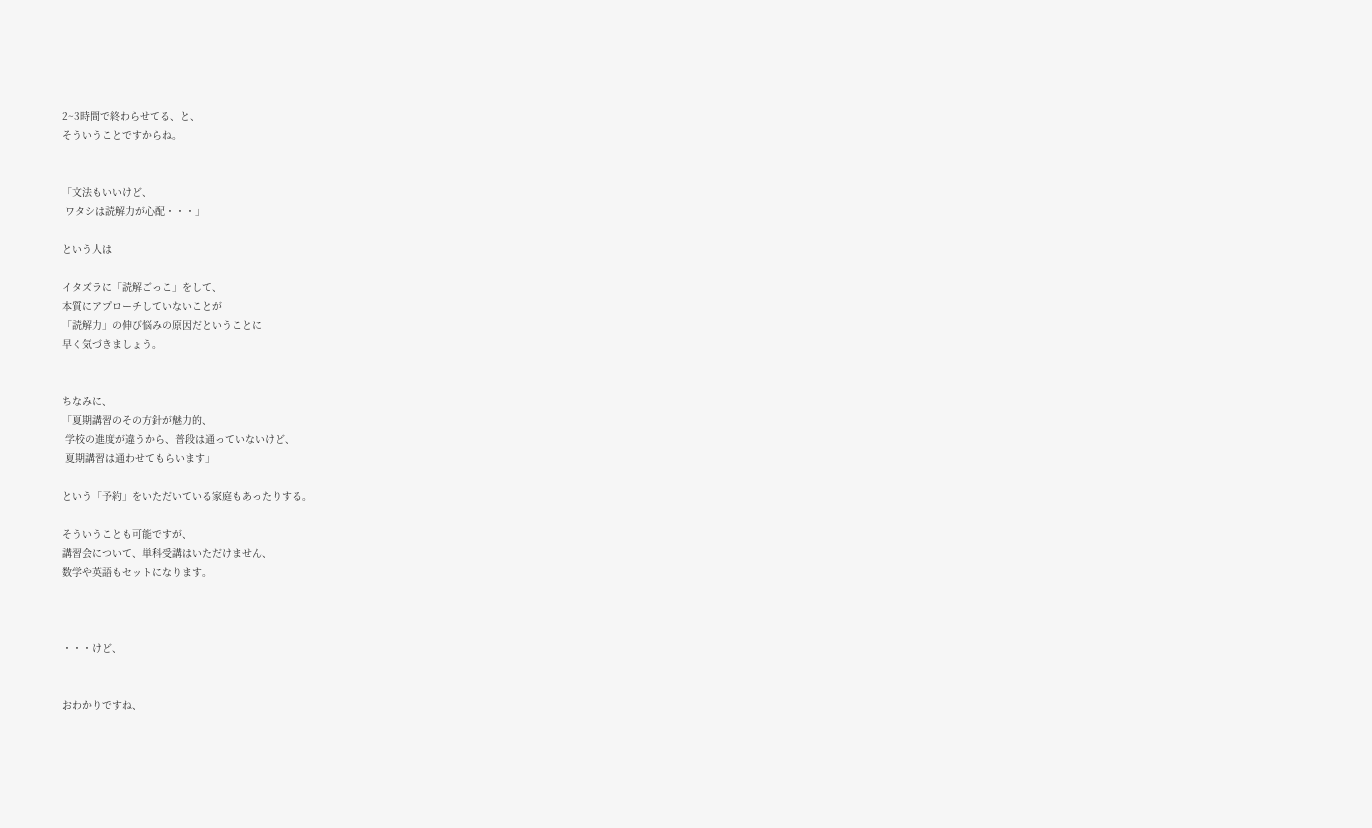2~3時間で終わらせてる、と、
そういうことですからね。


「文法もいいけど、
 ワタシは読解力が心配・・・」

という人は

イタズラに「読解ごっこ」をして、
本質にアプローチしていないことが
「読解力」の伸び悩みの原因だということに
早く気づきましょう。


ちなみに、
「夏期講習のその方針が魅力的、
 学校の進度が違うから、普段は通っていないけど、
 夏期講習は通わせてもらいます」

という「予約」をいただいている家庭もあったりする。

そういうことも可能ですが、
講習会について、単科受講はいただけません、
数学や英語もセットになります。



・・・けど、


おわかりですね、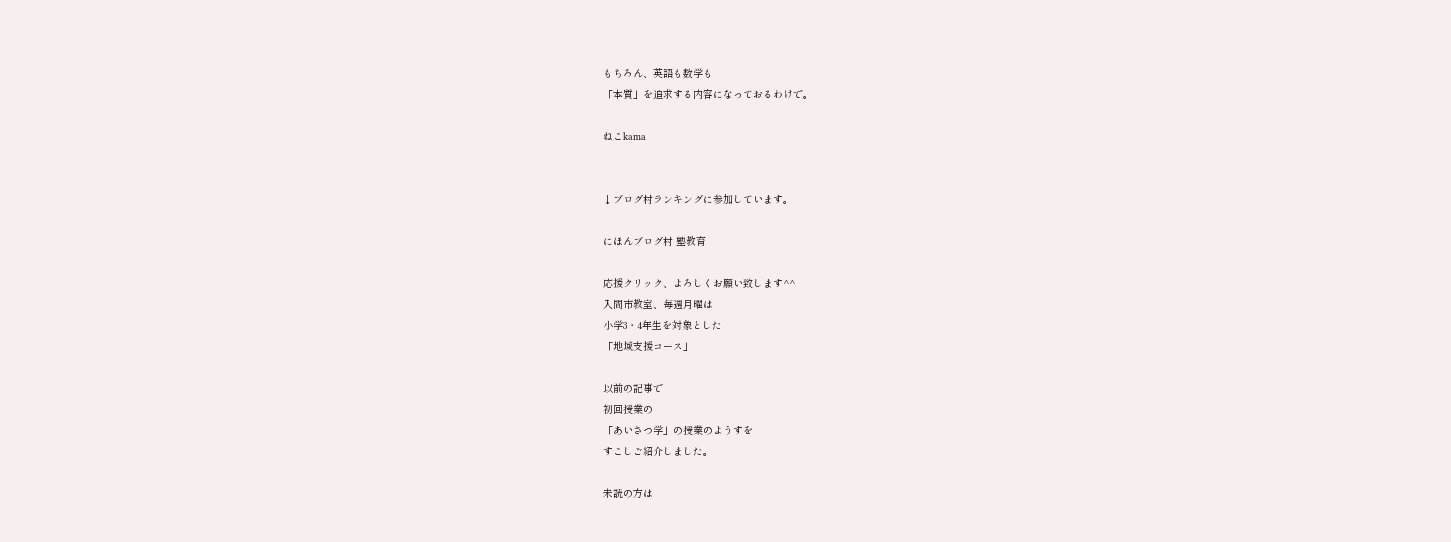もちろん、英語も数学も
「本質」を追求する内容になっておるわけで。

ねこkama


↓ブログ村ランキングに参加しています。

にほんブログ村 塾教育

応援クリック、よろしくお願い致します^^
入間市教室、毎週月曜は
小学3・4年生を対象とした
「地域支援コース」

以前の記事で
初回授業の
「あいさつ学」の授業のようすを
すこしご紹介しました。

未読の方は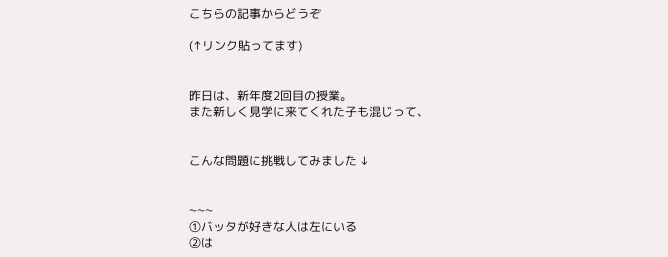こちらの記事からどうぞ

(↑リンク貼ってます)


昨日は、新年度2回目の授業。
また新しく見学に来てくれた子も混じって、


こんな問題に挑戦してみました ↓


~~~
①バッタが好きな人は左にいる
②は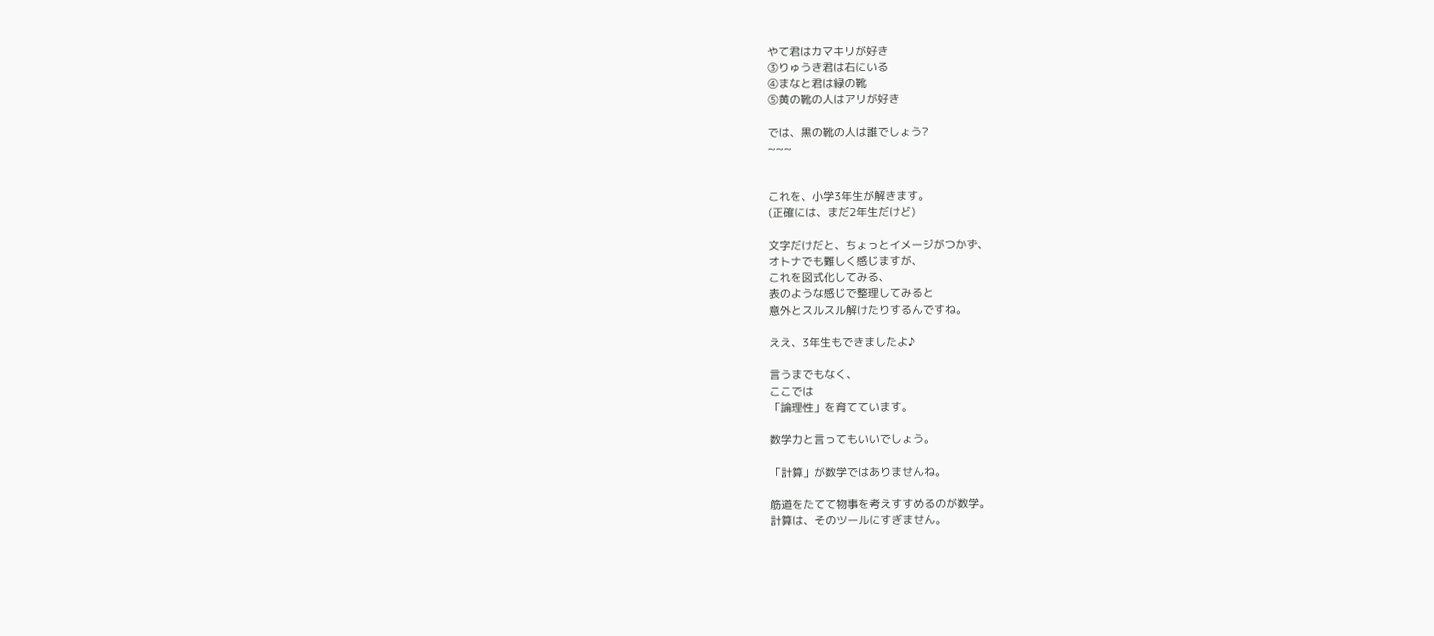やて君はカマキリが好き
③りゅうき君は右にいる
④まなと君は緑の靴
⑤黄の靴の人はアリが好き

では、黒の靴の人は誰でしょう?
~~~


これを、小学3年生が解きます。
(正確には、まだ2年生だけど)

文字だけだと、ちょっとイメージがつかず、
オトナでも難しく感じますが、
これを図式化してみる、
表のような感じで整理してみると
意外とスルスル解けたりするんですね。

ええ、3年生もできましたよ♪

言うまでもなく、
ここでは
「論理性」を育てています。

数学力と言ってもいいでしょう。

「計算」が数学ではありませんね。

筋道をたてて物事を考えすすめるのが数学。
計算は、そのツールにすぎません。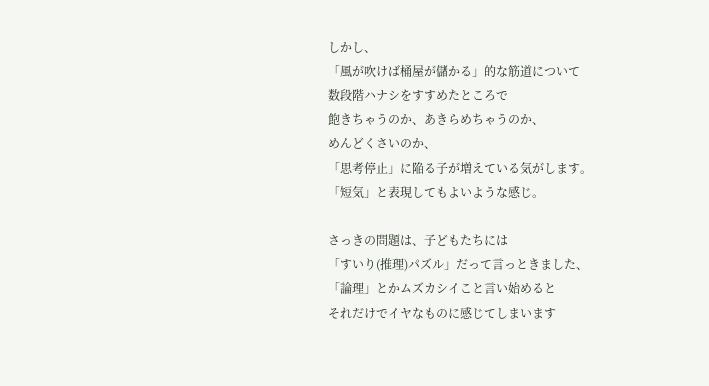しかし、
「風が吹けば桶屋が儲かる」的な筋道について
数段階ハナシをすすめたところで
飽きちゃうのか、あきらめちゃうのか、
めんどくさいのか、
「思考停止」に陥る子が増えている気がします。
「短気」と表現してもよいような感じ。

さっきの問題は、子どもたちには
「すいり(推理)パズル」だって言っときました、
「論理」とかムズカシイこと言い始めると
それだけでイヤなものに感じてしまいます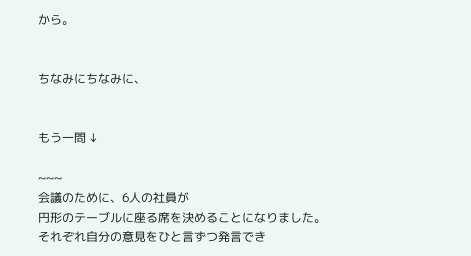から。


ちなみにちなみに、


もう一問 ↓

~~~
会議のために、6人の社員が
円形のテーブルに座る席を決めることになりました。
それぞれ自分の意見をひと言ずつ発言でき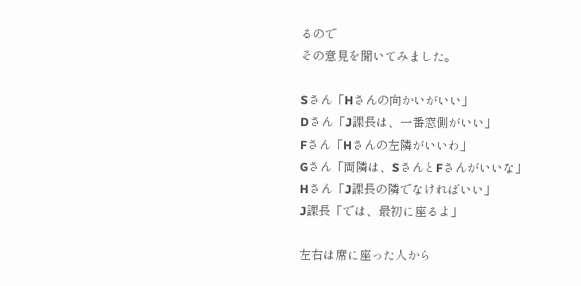るので
その意見を聞いてみました。

Sさん「Hさんの向かいがいい」
Dさん「J課長は、一番窓側がいい」
Fさん「Hさんの左隣がいいわ」
Gさん「両隣は、SさんとFさんがいいな」
Hさん「J課長の隣でなければいい」
J課長「では、最初に座るよ」

左右は席に座った人から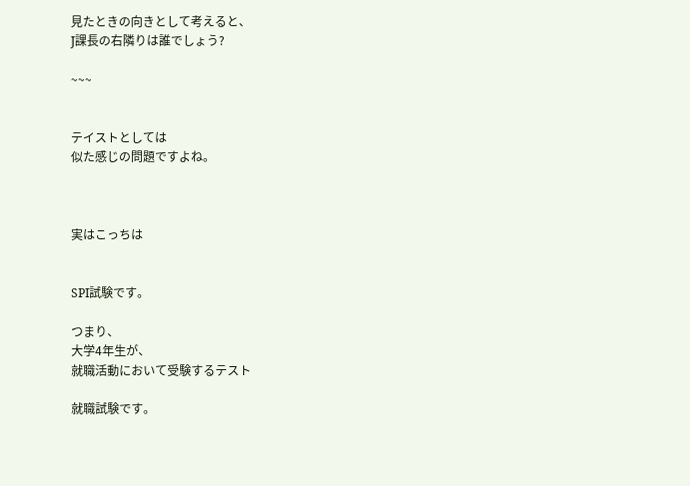見たときの向きとして考えると、
J課長の右隣りは誰でしょう?

~~~


テイストとしては
似た感じの問題ですよね。



実はこっちは


SPI試験です。

つまり、
大学4年生が、
就職活動において受験するテスト

就職試験です。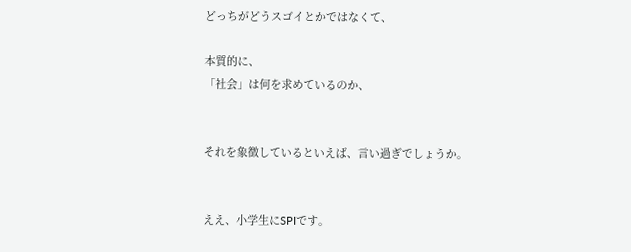どっちがどうスゴイとかではなくて、

本質的に、
「社会」は何を求めているのか、


それを象徴しているといえば、言い過ぎでしょうか。


ええ、小学生にSPIです。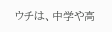ウチは、中学や高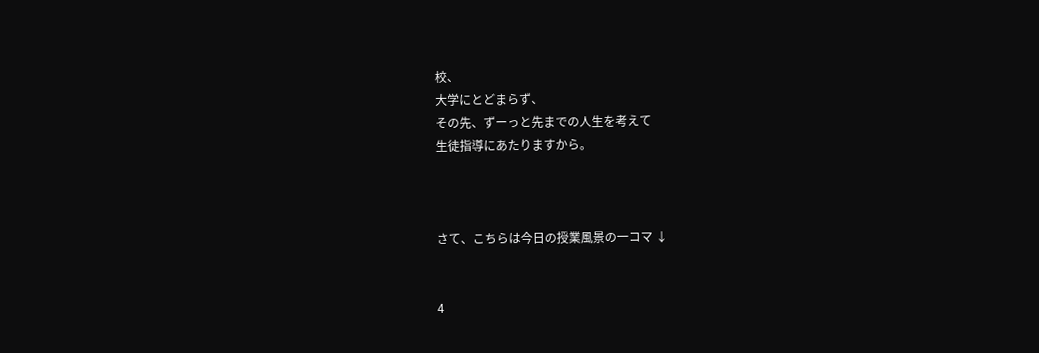校、
大学にとどまらず、
その先、ずーっと先までの人生を考えて
生徒指導にあたりますから。



さて、こちらは今日の授業風景の一コマ ↓


4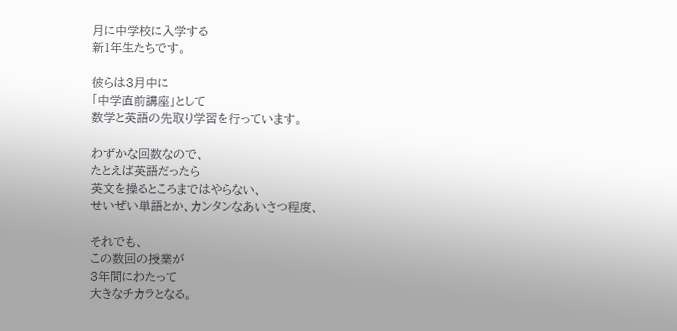月に中学校に入学する
新1年生たちです。

彼らは3月中に
「中学直前講座」として
数学と英語の先取り学習を行っています。

わずかな回数なので、
たとえば英語だったら
英文を操るところまではやらない、
せいぜい単語とか、カンタンなあいさつ程度、

それでも、
この数回の授業が
3年間にわたって
大きなチカラとなる。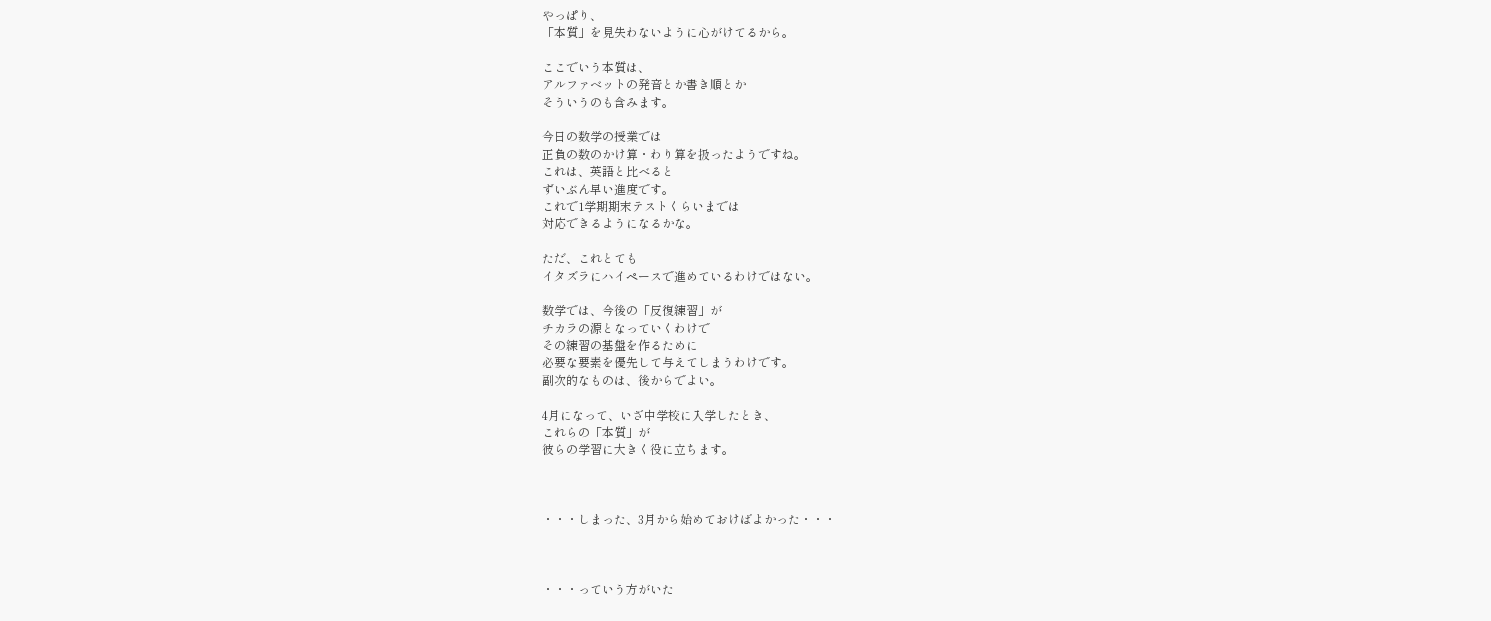やっぱり、
「本質」を見失わないように心がけてるから。

ここでいう本質は、
アルファベットの発音とか書き順とか
そういうのも含みます。

今日の数学の授業では
正負の数のかけ算・わり算を扱ったようですね。
これは、英語と比べると
ずいぶん早い進度です。
これで1学期期末テストくらいまでは
対応できるようになるかな。

ただ、これとても
イタズラにハイペースで進めているわけではない。

数学では、今後の「反復練習」が
チカラの源となっていくわけで
その練習の基盤を作るために
必要な要素を優先して与えてしまうわけです。
副次的なものは、後からでよい。

4月になって、いざ中学校に入学したとき、
これらの「本質」が
彼らの学習に大きく役に立ちます。



・・・しまった、3月から始めておけばよかった・・・



・・・っていう方がいた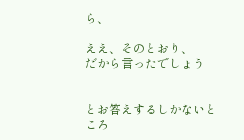ら、

ええ、そのとおり、
だから言ったでしょう


とお答えするしかないところ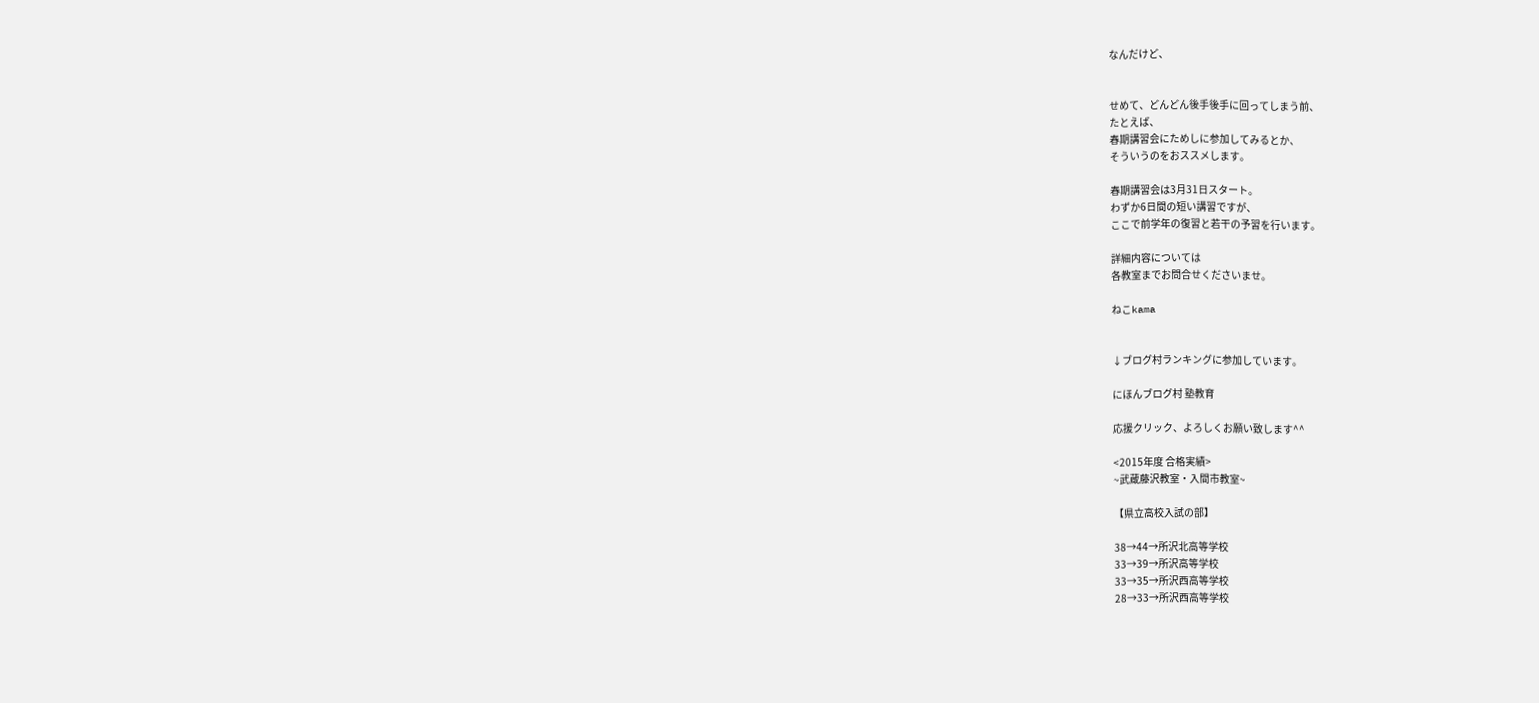なんだけど、


せめて、どんどん後手後手に回ってしまう前、
たとえば、
春期講習会にためしに参加してみるとか、
そういうのをおススメします。

春期講習会は3月31日スタート。
わずか6日間の短い講習ですが、
ここで前学年の復習と若干の予習を行います。

詳細内容については
各教室までお問合せくださいませ。

ねこkama


↓ブログ村ランキングに参加しています。

にほんブログ村 塾教育

応援クリック、よろしくお願い致します^^

<2015年度 合格実績>
~武蔵藤沢教室・入間市教室~

【県立高校入試の部】

38→44→所沢北高等学校
33→39→所沢高等学校
33→35→所沢西高等学校
28→33→所沢西高等学校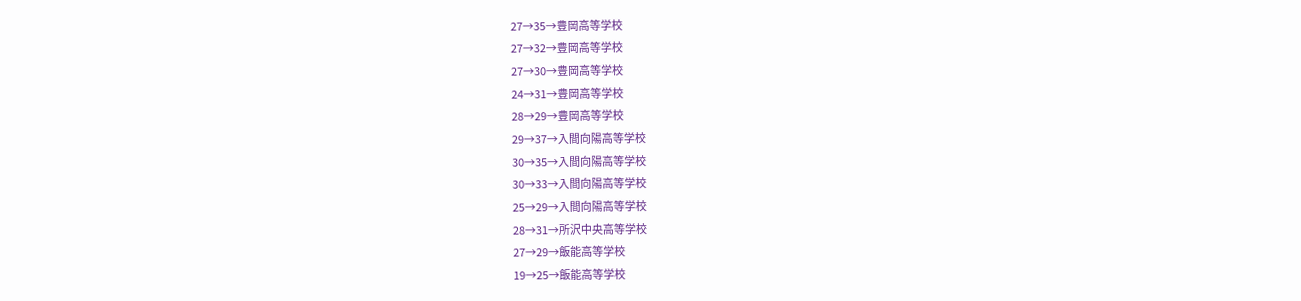27→35→豊岡高等学校
27→32→豊岡高等学校
27→30→豊岡高等学校
24→31→豊岡高等学校
28→29→豊岡高等学校
29→37→入間向陽高等学校
30→35→入間向陽高等学校
30→33→入間向陽高等学校
25→29→入間向陽高等学校
28→31→所沢中央高等学校
27→29→飯能高等学校
19→25→飯能高等学校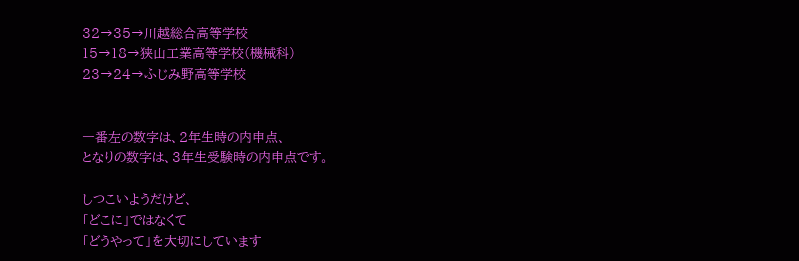32→35→川越総合高等学校
15→18→狭山工業高等学校(機械科)
23→24→ふじみ野高等学校


一番左の数字は、2年生時の内申点、
となりの数字は、3年生受験時の内申点です。

しつこいようだけど、
「どこに」ではなくて
「どうやって」を大切にしています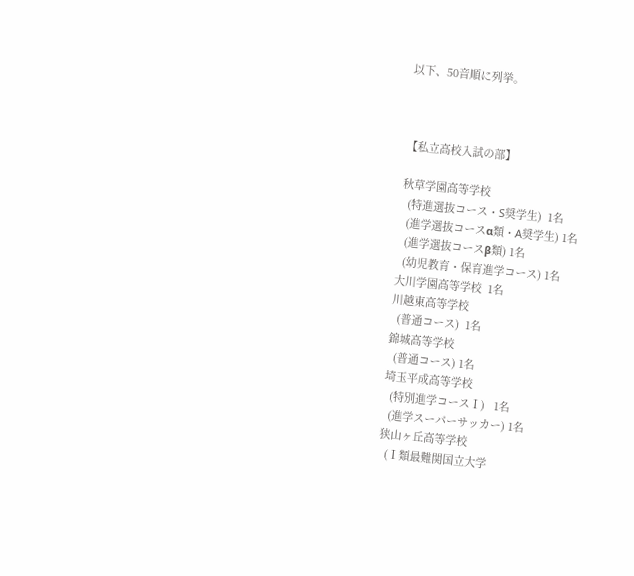以下、50音順に列挙。



【私立高校入試の部】

秋草学園高等学校
  (特進選抜コース・S奨学生)  1名
  (進学選抜コースα類・A奨学生) 1名
  (進学選抜コースβ類) 1名
  (幼児教育・保育進学コース) 1名
大川学園高等学校  1名
川越東高等学校
  (普通コース)  1名
錦城高等学校
  (普通コース) 1名
埼玉平成高等学校
  (特別進学コースⅠ)   1名
  (進学スーパーサッカー) 1名
狭山ヶ丘高等学校
  (Ⅰ類最難関国立大学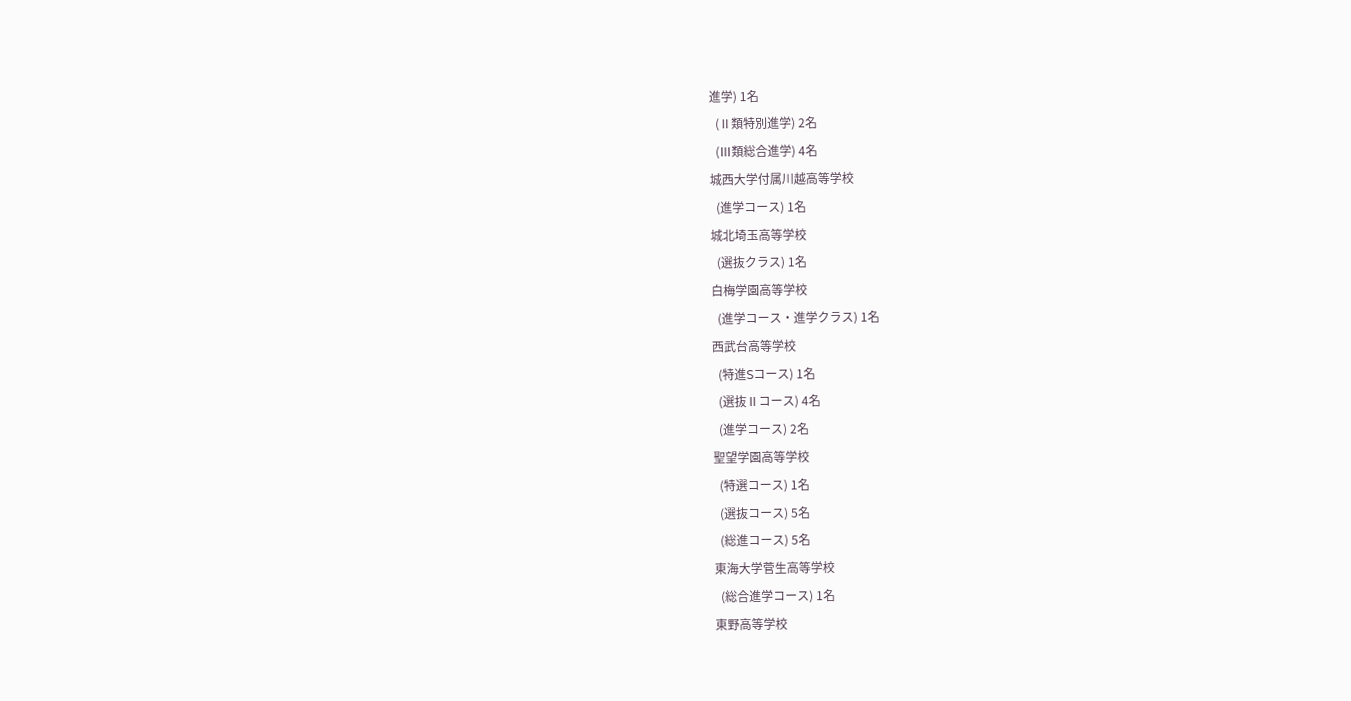進学) 1名
  (Ⅱ類特別進学) 2名
  (Ⅲ類総合進学) 4名
城西大学付属川越高等学校
  (進学コース) 1名
城北埼玉高等学校
  (選抜クラス) 1名
白梅学園高等学校
  (進学コース・進学クラス) 1名
西武台高等学校
  (特進Sコース) 1名
  (選抜Ⅱコース) 4名
  (進学コース) 2名
聖望学園高等学校
  (特選コース) 1名
  (選抜コース) 5名
  (総進コース) 5名
東海大学菅生高等学校
  (総合進学コース) 1名
東野高等学校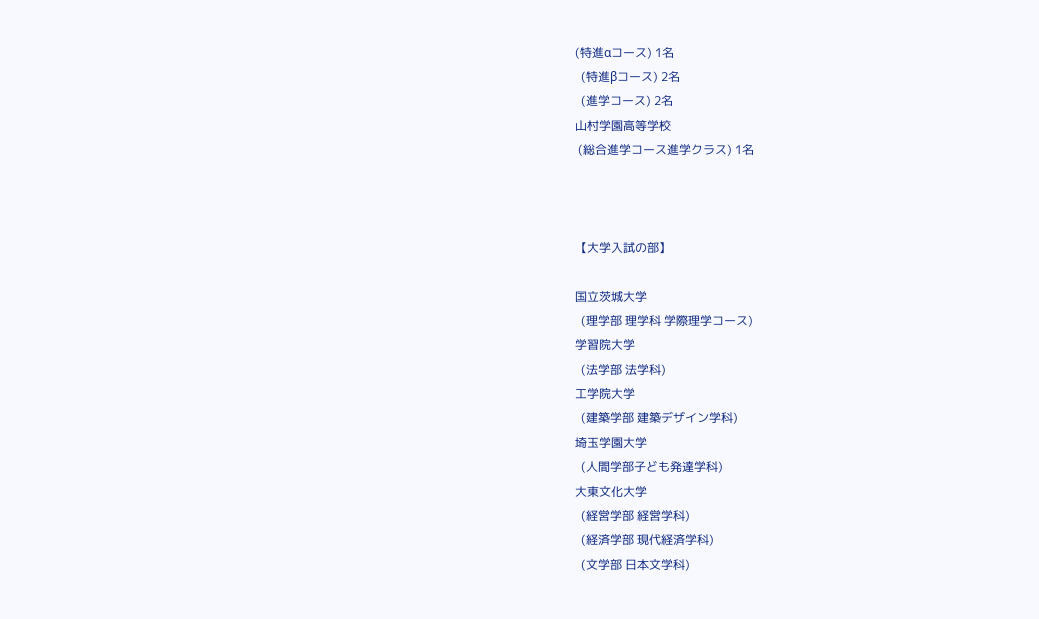(特進αコース) 1名
  (特進βコース) 2名
  (進学コース) 2名
山村学園高等学校
 (総合進学コース進学クラス) 1名



【大学入試の部】

国立茨城大学
  (理学部 理学科 学際理学コース)
学習院大学
  (法学部 法学科)
工学院大学
  (建築学部 建築デザイン学科)
埼玉学園大学
  (人間学部子ども発達学科)
大東文化大学
  (経営学部 経営学科)
  (経済学部 現代経済学科)
  (文学部 日本文学科)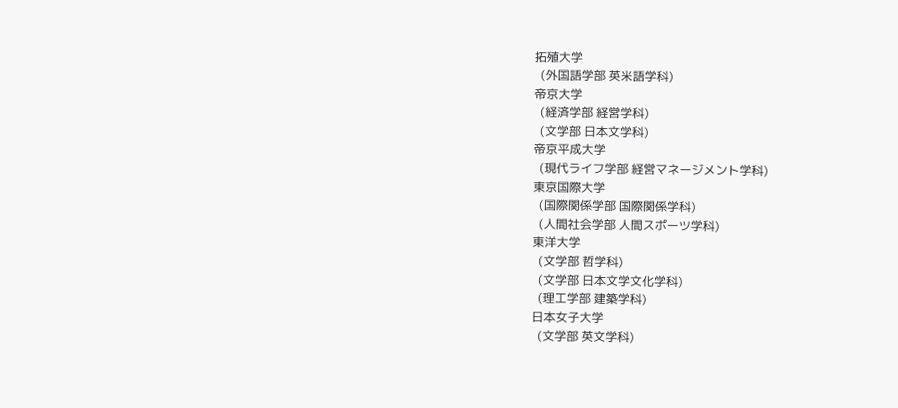拓殖大学
  (外国語学部 英米語学科)
帝京大学
  (経済学部 経営学科)
  (文学部 日本文学科)
帝京平成大学
  (現代ライフ学部 経営マネージメント学科)
東京国際大学
  (国際関係学部 国際関係学科)
  (人間社会学部 人間スポーツ学科)
東洋大学
  (文学部 哲学科)
  (文学部 日本文学文化学科)
  (理工学部 建築学科)
日本女子大学
  (文学部 英文学科)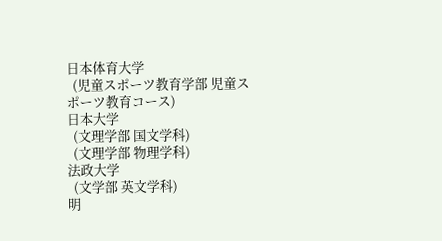日本体育大学
  (児童スポーツ教育学部 児童スポーツ教育コース)
日本大学
  (文理学部 国文学科)
  (文理学部 物理学科)
法政大学
  (文学部 英文学科)
明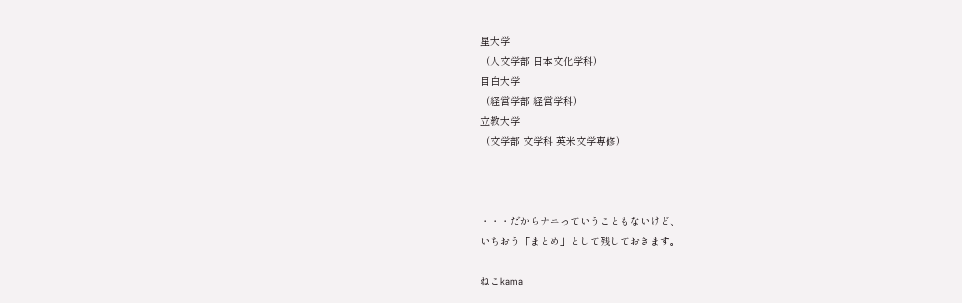星大学
  (人文学部 日本文化学科)
目白大学
  (経営学部 経営学科)
立教大学
  (文学部 文学科 英米文学専修)



・・・だからナニっていうこともないけど、
いちおう「まとめ」として残しておきます。

ねこkama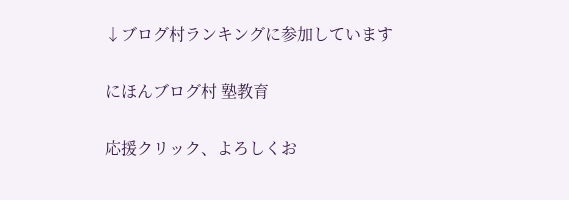↓ブログ村ランキングに参加しています

にほんブログ村 塾教育

応援クリック、よろしくお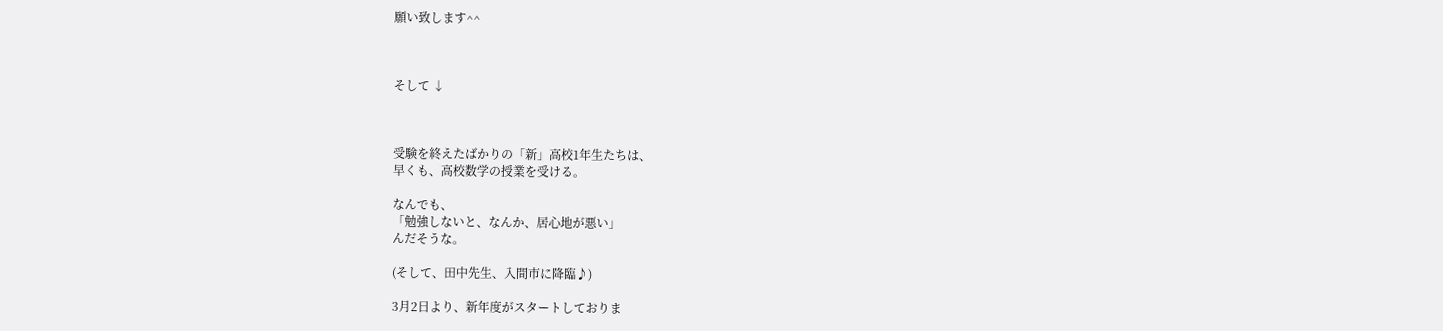願い致します^^



そして ↓



受験を終えたばかりの「新」高校1年生たちは、
早くも、高校数学の授業を受ける。

なんでも、
「勉強しないと、なんか、居心地が悪い」
んだそうな。

(そして、田中先生、入間市に降臨♪)

3月2日より、新年度がスタートしておりま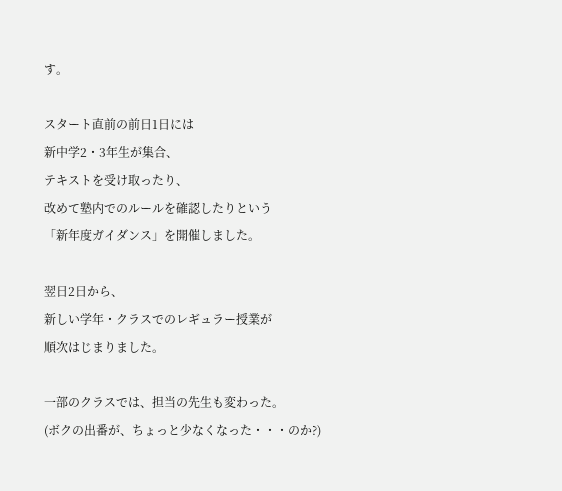す。

スタート直前の前日1日には
新中学2・3年生が集合、
テキストを受け取ったり、
改めて塾内でのルールを確認したりという
「新年度ガイダンス」を開催しました。

翌日2日から、
新しい学年・クラスでのレギュラー授業が
順次はじまりました。

一部のクラスでは、担当の先生も変わった。
(ボクの出番が、ちょっと少なくなった・・・のか?)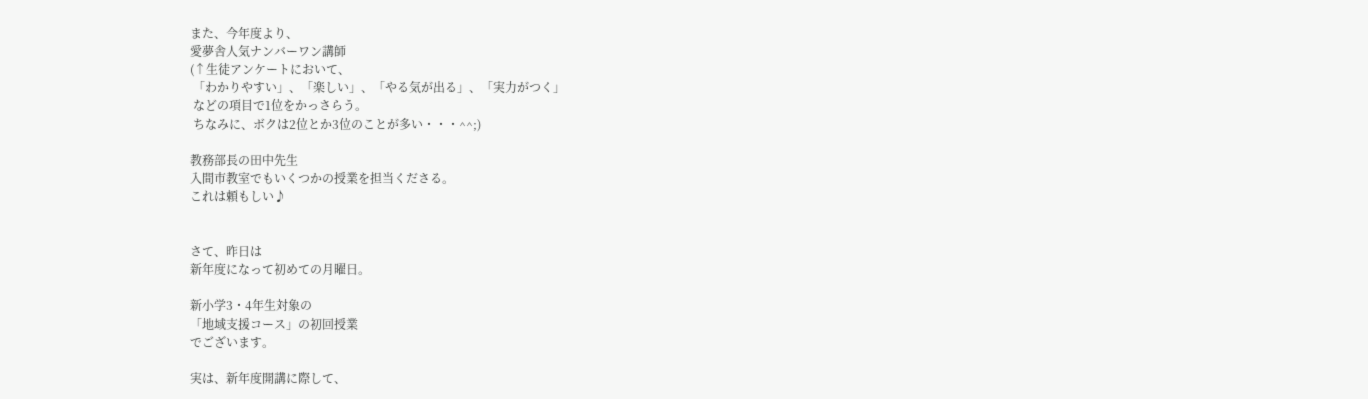また、今年度より、
愛夢舎人気ナンバーワン講師
(↑生徒アンケートにおいて、
 「わかりやすい」、「楽しい」、「やる気が出る」、「実力がつく」
 などの項目で1位をかっさらう。
 ちなみに、ボクは2位とか3位のことが多い・・・^^;)

教務部長の田中先生
入間市教室でもいくつかの授業を担当くださる。
これは頼もしい♪


さて、昨日は
新年度になって初めての月曜日。

新小学3・4年生対象の
「地域支援コース」の初回授業
でございます。

実は、新年度開講に際して、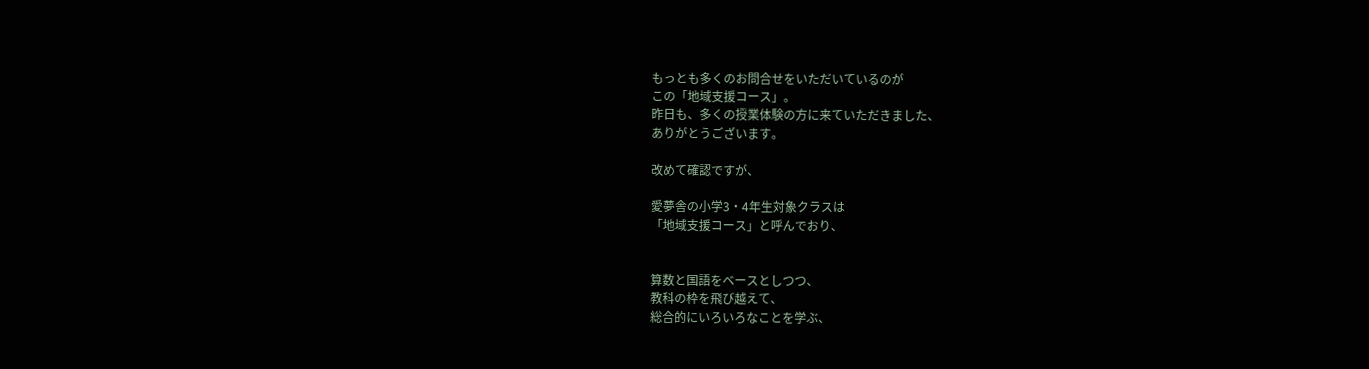もっとも多くのお問合せをいただいているのが
この「地域支援コース」。
昨日も、多くの授業体験の方に来ていただきました、
ありがとうございます。

改めて確認ですが、

愛夢舎の小学3・4年生対象クラスは
「地域支援コース」と呼んでおり、


算数と国語をベースとしつつ、
教科の枠を飛び越えて、
総合的にいろいろなことを学ぶ、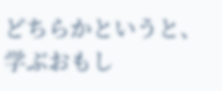どちらかというと、
学ぶおもし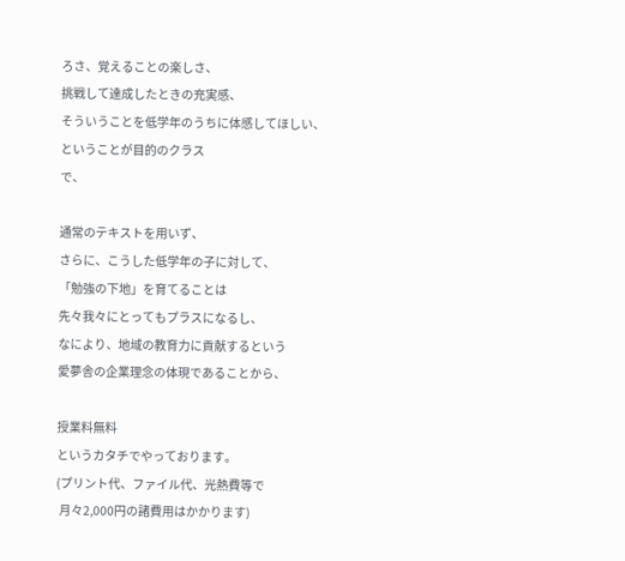ろさ、覚えることの楽しさ、
挑戦して達成したときの充実感、
そういうことを低学年のうちに体感してほしい、
ということが目的のクラス
で、

通常のテキストを用いず、
さらに、こうした低学年の子に対して、
「勉強の下地」を育てることは
先々我々にとってもプラスになるし、
なにより、地域の教育力に貢献するという
愛夢舎の企業理念の体現であることから、

授業料無料
というカタチでやっております。
(プリント代、ファイル代、光熱費等で
 月々2,000円の諸費用はかかります)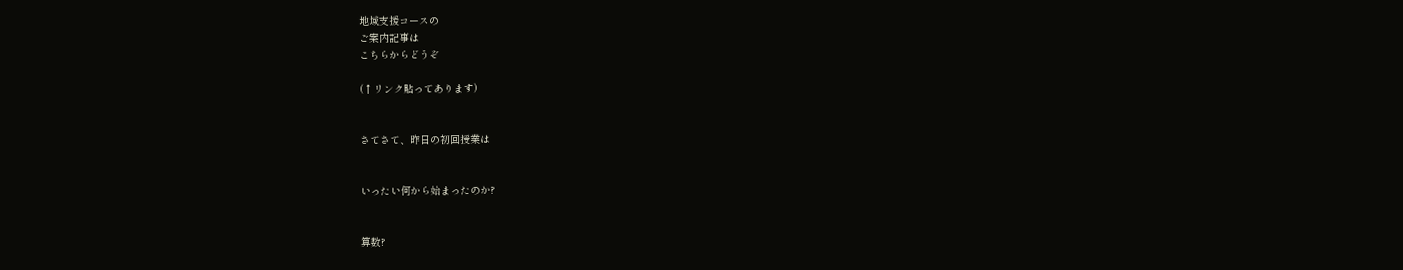地域支援コースの
ご案内記事は
こちらからどうぞ

(↑リンク貼ってあります)


さてさて、昨日の初回授業は


いったい何から始まったのか?


算数?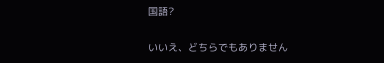国語?


いいえ、どちらでもありません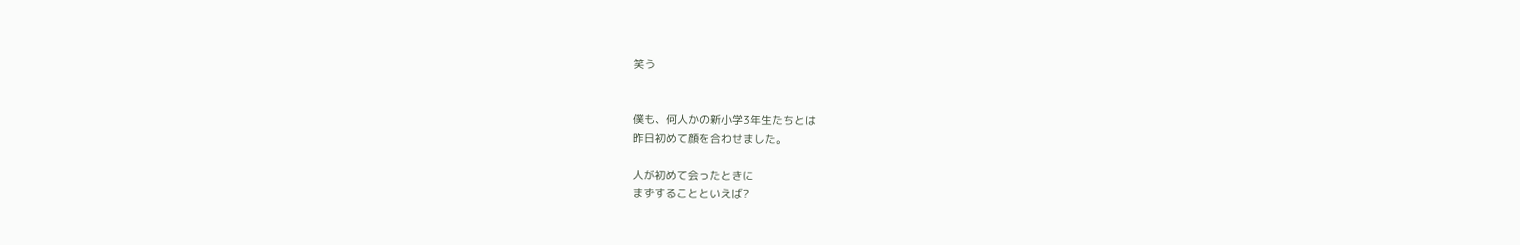笑う


僕も、何人かの新小学3年生たちとは
昨日初めて顔を合わせました。

人が初めて会ったときに
まずすることといえば?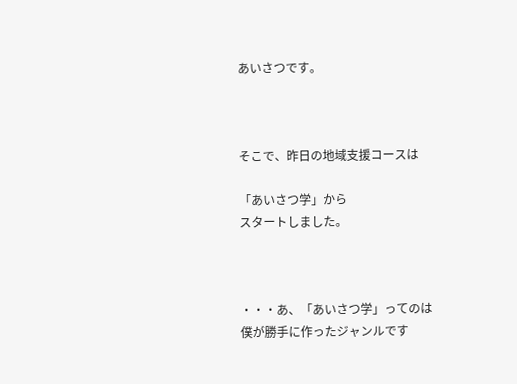あいさつです。



そこで、昨日の地域支援コースは

「あいさつ学」から
スタートしました。



・・・あ、「あいさつ学」ってのは
僕が勝手に作ったジャンルです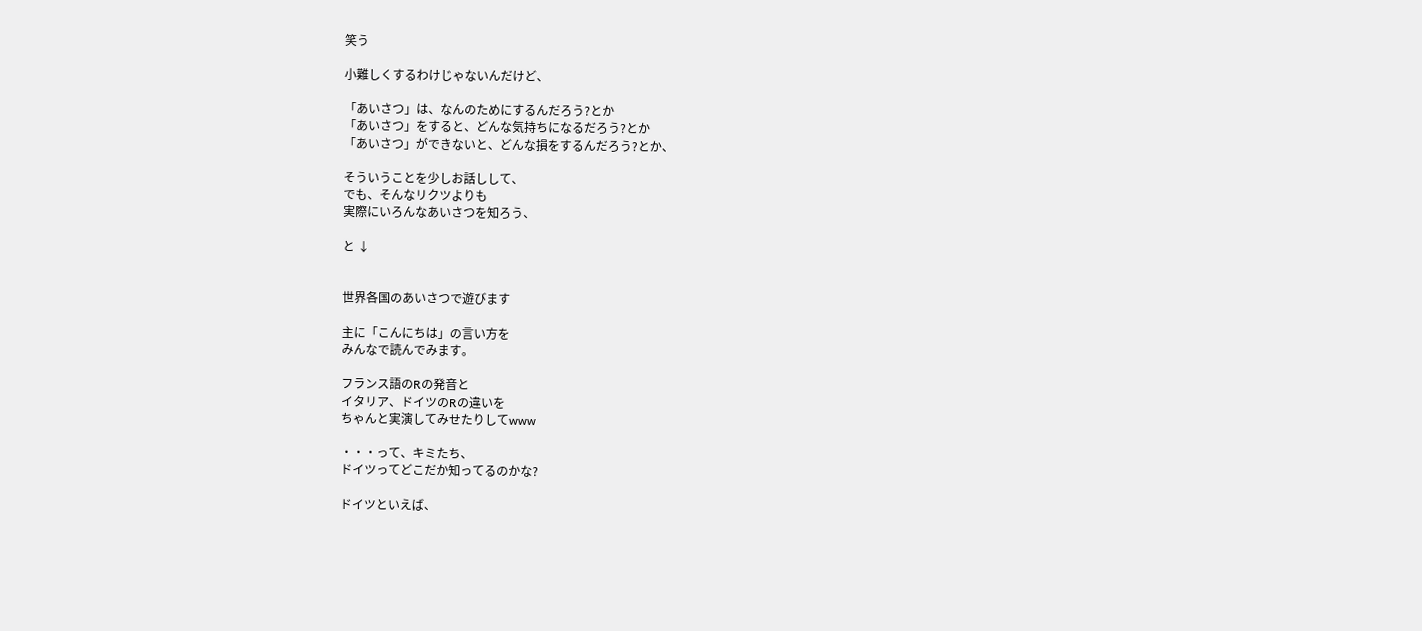笑う

小難しくするわけじゃないんだけど、

「あいさつ」は、なんのためにするんだろう?とか
「あいさつ」をすると、どんな気持ちになるだろう?とか
「あいさつ」ができないと、どんな損をするんだろう?とか、

そういうことを少しお話しして、
でも、そんなリクツよりも
実際にいろんなあいさつを知ろう、

と ↓


世界各国のあいさつで遊びます

主に「こんにちは」の言い方を
みんなで読んでみます。

フランス語のRの発音と
イタリア、ドイツのRの違いを
ちゃんと実演してみせたりしてwww

・・・って、キミたち、
ドイツってどこだか知ってるのかな?

ドイツといえば、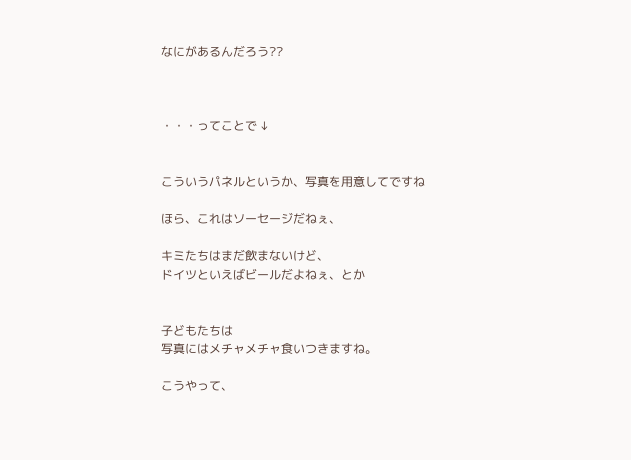なにがあるんだろう??



・・・ってことで ↓


こういうパネルというか、写真を用意してですね

ほら、これはソーセージだねぇ、

キミたちはまだ飲まないけど、
ドイツといえばビールだよねぇ、とか


子どもたちは
写真にはメチャメチャ食いつきますね。

こうやって、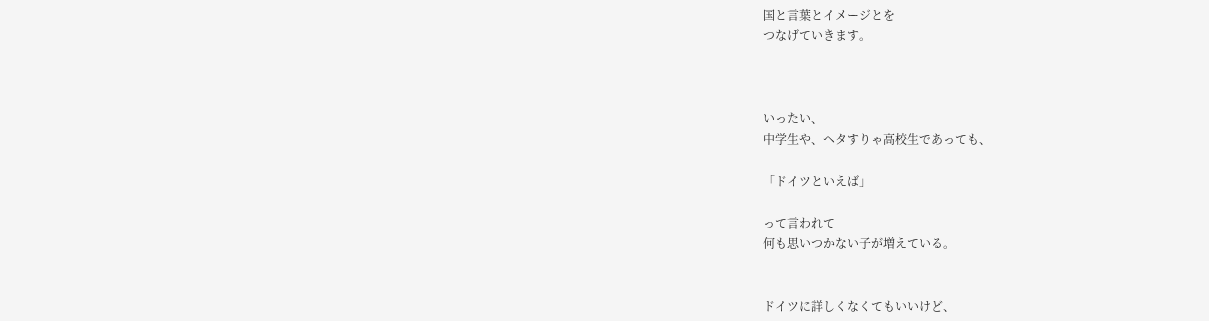国と言葉とイメージとを
つなげていきます。



いったい、
中学生や、ヘタすりゃ高校生であっても、

「ドイツといえば」

って言われて
何も思いつかない子が増えている。


ドイツに詳しくなくてもいいけど、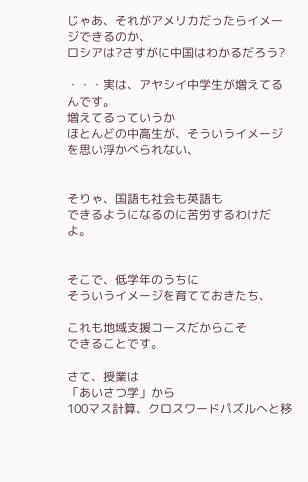じゃあ、それがアメリカだったらイメージできるのか、
ロシアは?さすがに中国はわかるだろう?

・・・実は、アヤシイ中学生が増えてるんです。
増えてるっていうか
ほとんどの中高生が、そういうイメージを思い浮かべられない、


そりゃ、国語も社会も英語も
できるようになるのに苦労するわけだよ。


そこで、低学年のうちに
そういうイメージを育てておきたち、

これも地域支援コースだからこそ
できることです。

さて、授業は
「あいさつ学」から
100マス計算、クロスワードパズルへと移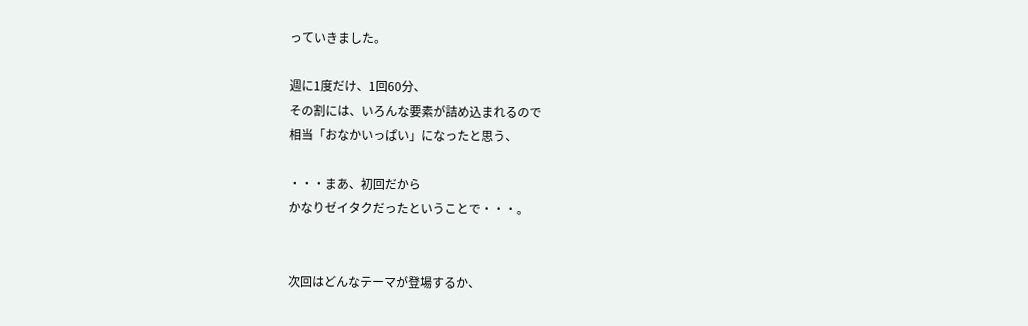っていきました。

週に1度だけ、1回60分、
その割には、いろんな要素が詰め込まれるので
相当「おなかいっぱい」になったと思う、

・・・まあ、初回だから
かなりゼイタクだったということで・・・。


次回はどんなテーマが登場するか、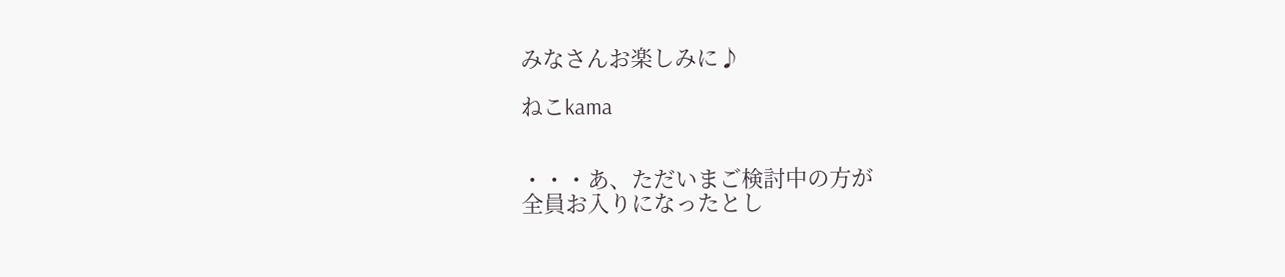みなさんお楽しみに♪

ねこkama


・・・あ、ただいまご検討中の方が
全員お入りになったとし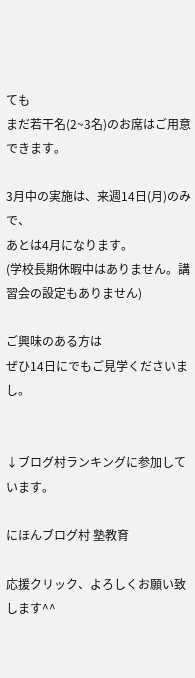ても
まだ若干名(2~3名)のお席はご用意できます。

3月中の実施は、来週14日(月)のみで、
あとは4月になります。
(学校長期休暇中はありません。講習会の設定もありません)

ご興味のある方は
ぜひ14日にでもご見学くださいまし。


↓ブログ村ランキングに参加しています。

にほんブログ村 塾教育

応援クリック、よろしくお願い致します^^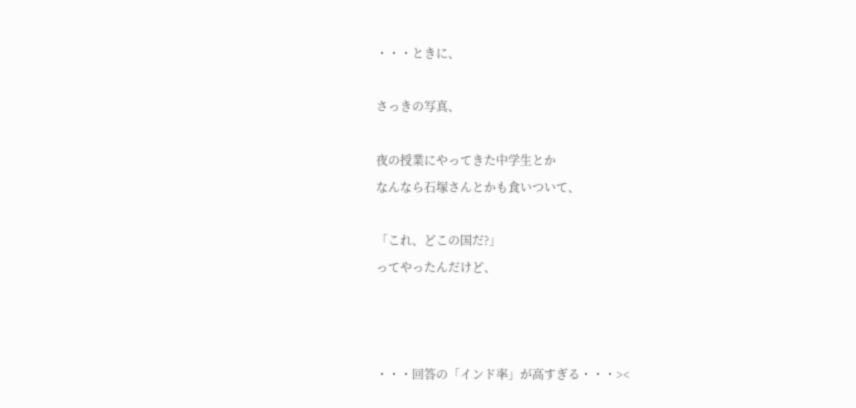・・・ときに、

さっきの写真、

夜の授業にやってきた中学生とか
なんなら石塚さんとかも食いついて、

「これ、どこの国だ?」
ってやったんだけど、



・・・回答の「インド率」が高すぎる・・・><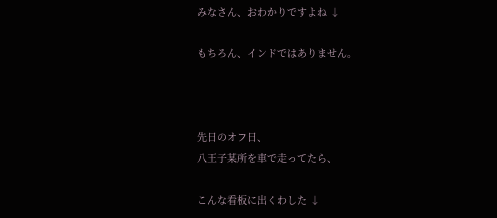みなさん、おわかりですよね ↓

もちろん、インドではありません。



先日のオフ日、
八王子某所を車で走ってたら、

こんな看板に出くわした ↓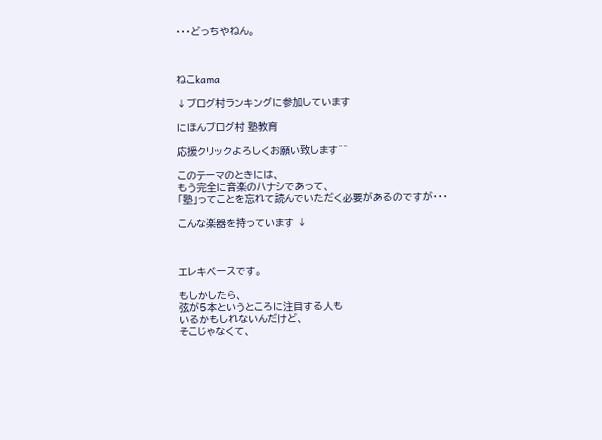・・・どっちやねん。



ねこkama

↓ブログ村ランキングに参加しています

にほんブログ村 塾教育

応援クリックよろしくお願い致します^^

このテーマのときには、
もう完全に音楽のハナシであって、
「塾」ってことを忘れて読んでいただく必要があるのですが・・・

こんな楽器を持っています ↓



エレキベースです。

もしかしたら、
弦が5本というところに注目する人も
いるかもしれないんだけど、
そこじゃなくて、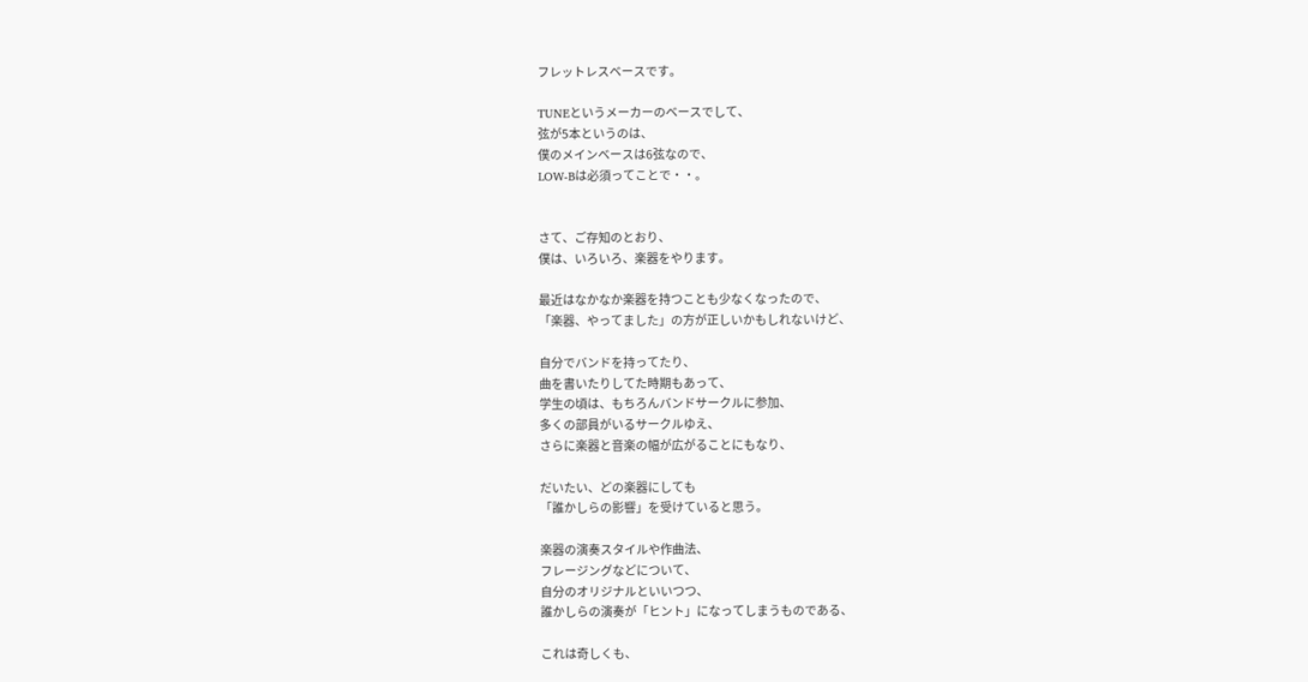フレットレスベースです。

TUNEというメーカーのベースでして、
弦が5本というのは、
僕のメインベースは6弦なので、
LOW-Bは必須ってことで・・。


さて、ご存知のとおり、
僕は、いろいろ、楽器をやります。

最近はなかなか楽器を持つことも少なくなったので、
「楽器、やってました」の方が正しいかもしれないけど、

自分でバンドを持ってたり、
曲を書いたりしてた時期もあって、
学生の頃は、もちろんバンドサークルに参加、
多くの部員がいるサークルゆえ、
さらに楽器と音楽の幅が広がることにもなり、

だいたい、どの楽器にしても
「誰かしらの影響」を受けていると思う。

楽器の演奏スタイルや作曲法、
フレージングなどについて、
自分のオリジナルといいつつ、
誰かしらの演奏が「ヒント」になってしまうものである、

これは奇しくも、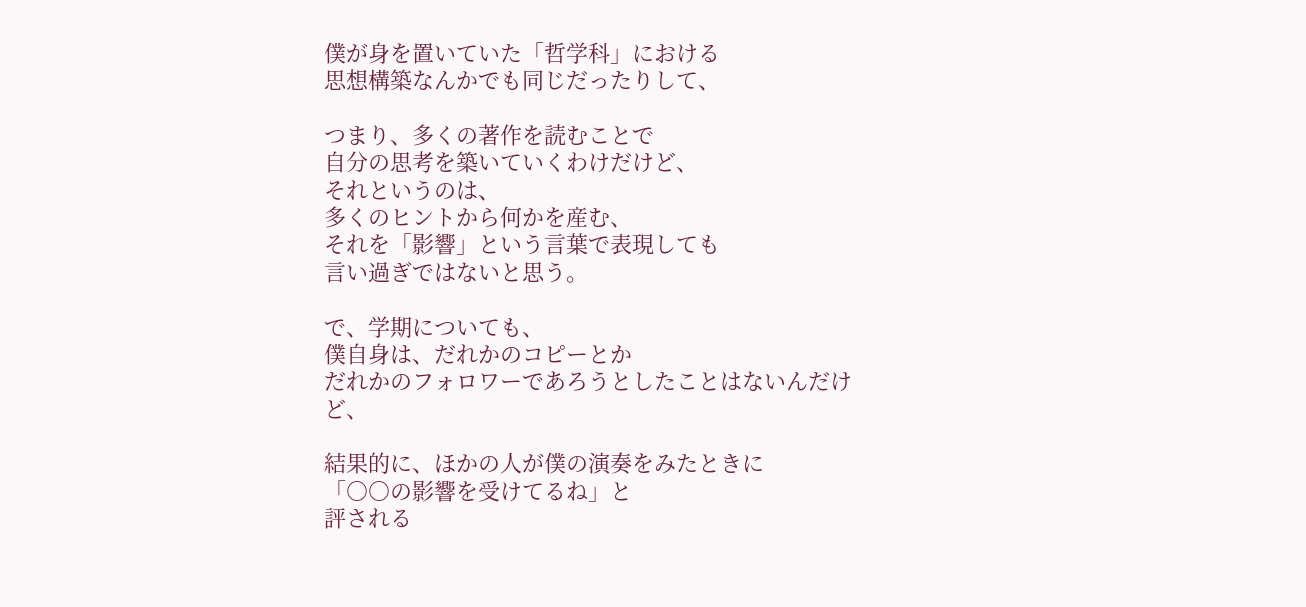僕が身を置いていた「哲学科」における
思想構築なんかでも同じだったりして、

つまり、多くの著作を読むことで
自分の思考を築いていくわけだけど、
それというのは、
多くのヒントから何かを産む、
それを「影響」という言葉で表現しても
言い過ぎではないと思う。

で、学期についても、
僕自身は、だれかのコピーとか
だれかのフォロワーであろうとしたことはないんだけど、

結果的に、ほかの人が僕の演奏をみたときに
「○○の影響を受けてるね」と
評される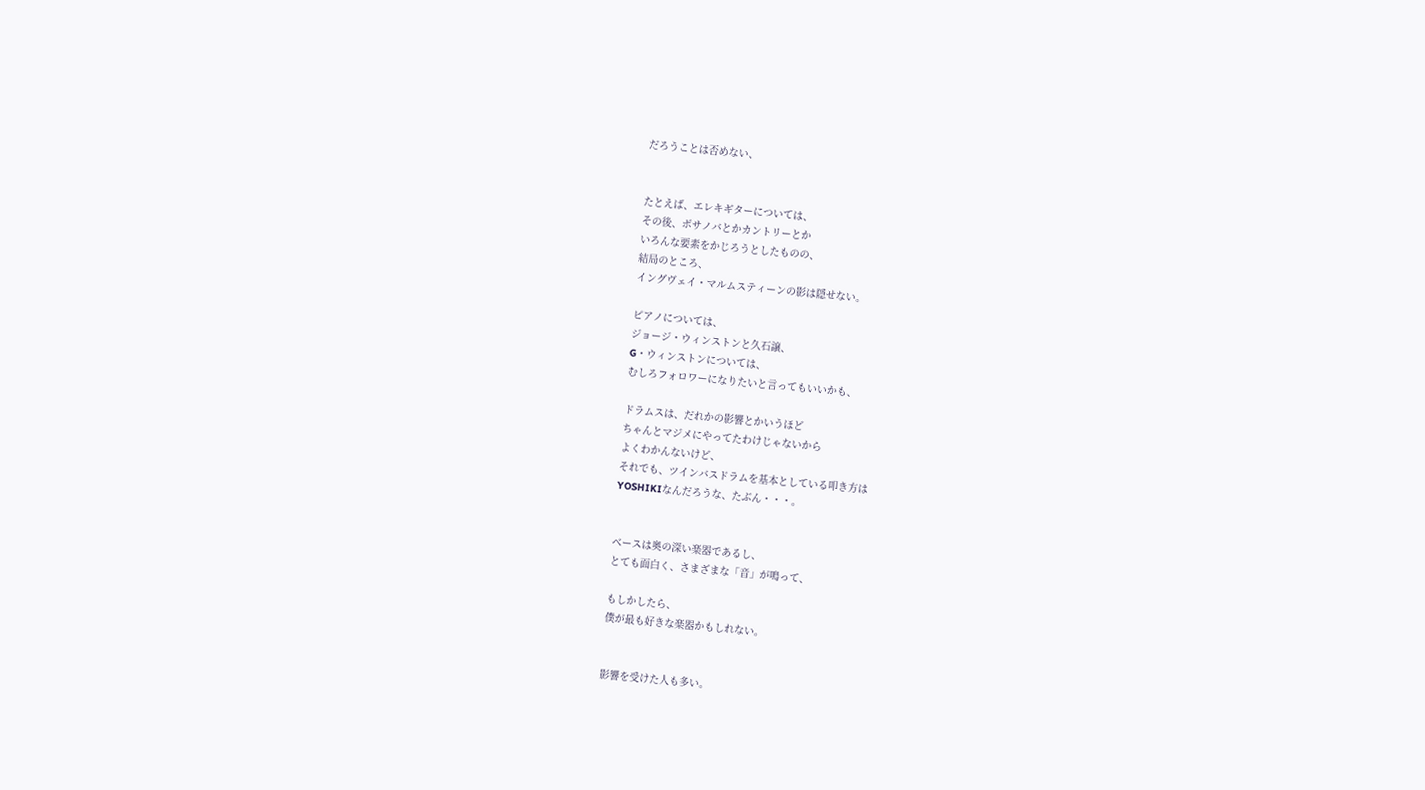だろうことは否めない、


たとえば、エレキギターについては、
その後、ボサノバとかカントリーとか
いろんな要素をかじろうとしたものの、
結局のところ、
イングヴェイ・マルムスティーンの影は隠せない。

ピアノについては、
ジョージ・ウィンストンと久石譲、
G・ウィンストンについては、
むしろフォロワーになりたいと言ってもいいかも、

ドラムスは、だれかの影響とかいうほど
ちゃんとマジメにやってたわけじゃないから
よくわかんないけど、
それでも、ツインバスドラムを基本としている叩き方は
YOSHIKIなんだろうな、たぶん・・・。


ベースは奥の深い楽器であるし、
とても面白く、さまざまな「音」が鳴って、

もしかしたら、
僕が最も好きな楽器かもしれない。


影響を受けた人も多い。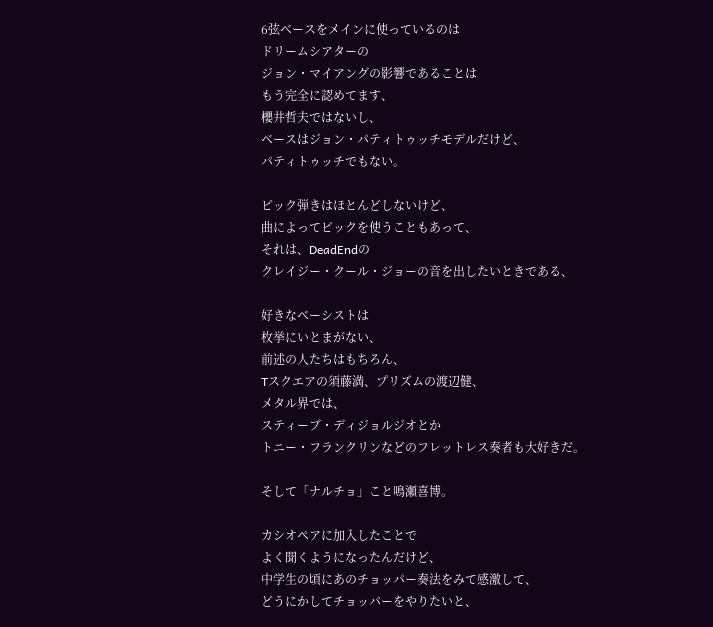6弦ベースをメインに使っているのは
ドリームシアターの
ジョン・マイアングの影響であることは
もう完全に認めてます、
櫻井哲夫ではないし、
ベースはジョン・パティトゥッチモデルだけど、
パティトゥッチでもない。

ピック弾きはほとんどしないけど、
曲によってピックを使うこともあって、
それは、DeadEndの
クレイジー・クール・ジョーの音を出したいときである、

好きなベーシストは
枚挙にいとまがない、
前述の人たちはもちろん、
Tスクエアの須藤満、プリズムの渡辺健、
メタル界では、
スティーブ・ディジョルジオとか
トニー・フランクリンなどのフレットレス奏者も大好きだ。

そして「ナルチョ」こと鳴瀬喜博。

カシオペアに加入したことで
よく聞くようになったんだけど、
中学生の頃にあのチョッパー奏法をみて感激して、
どうにかしてチョッパーをやりたいと、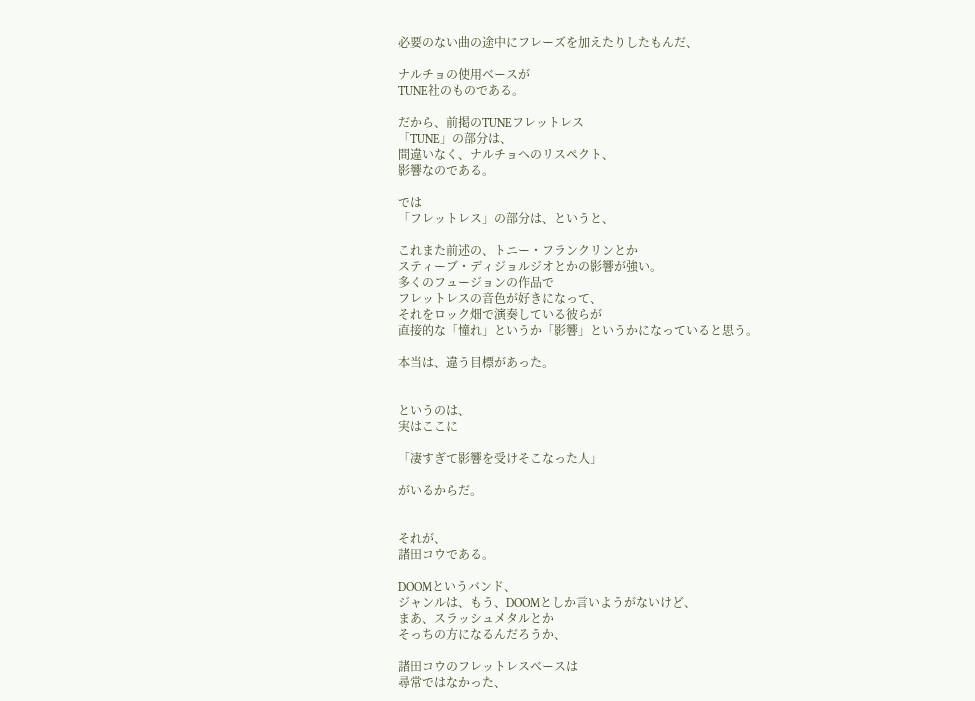必要のない曲の途中にフレーズを加えたりしたもんだ、

ナルチョの使用ベースが
TUNE社のものである。

だから、前掲のTUNEフレットレス
「TUNE」の部分は、
間違いなく、ナルチョへのリスペクト、
影響なのである。

では
「フレットレス」の部分は、というと、

これまた前述の、トニー・フランクリンとか
スティーブ・ディジョルジオとかの影響が強い。
多くのフュージョンの作品で
フレットレスの音色が好きになって、
それをロック畑で演奏している彼らが
直接的な「憧れ」というか「影響」というかになっていると思う。

本当は、違う目標があった。


というのは、
実はここに

「凄すぎて影響を受けそこなった人」

がいるからだ。


それが、
諸田コウである。

DOOMというバンド、
ジャンルは、もう、DOOMとしか言いようがないけど、
まあ、スラッシュメタルとか
そっちの方になるんだろうか、

諸田コウのフレットレスベースは
尋常ではなかった、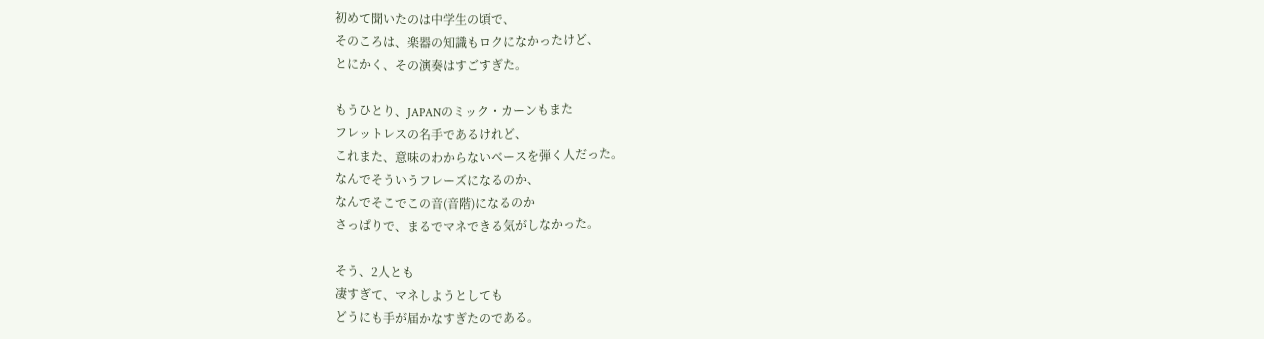初めて聞いたのは中学生の頃で、
そのころは、楽器の知識もロクになかったけど、
とにかく、その演奏はすごすぎた。

もうひとり、JAPANのミック・カーンもまた
フレットレスの名手であるけれど、
これまた、意味のわからないベースを弾く人だった。
なんでそういうフレーズになるのか、
なんでそこでこの音(音階)になるのか
さっぱりで、まるでマネできる気がしなかった。

そう、2人とも
凄すぎて、マネしようとしても
どうにも手が届かなすぎたのである。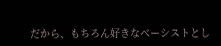だから、もちろん好きなベーシストとし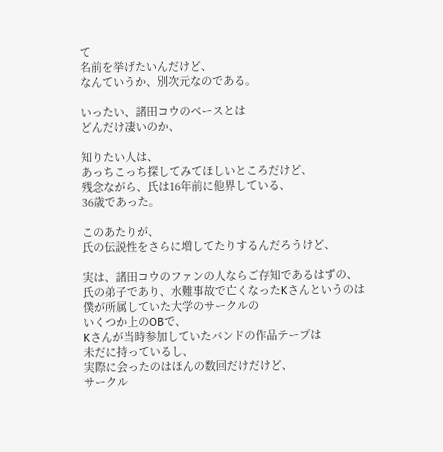て
名前を挙げたいんだけど、
なんていうか、別次元なのである。

いったい、諸田コウのベースとは
どんだけ凄いのか、

知りたい人は、
あっちこっち探してみてほしいところだけど、
残念ながら、氏は16年前に他界している、
36歳であった。

このあたりが、
氏の伝説性をさらに増してたりするんだろうけど、

実は、諸田コウのファンの人ならご存知であるはずの、
氏の弟子であり、水難事故で亡くなったKさんというのは
僕が所属していた大学のサークルの
いくつか上のOBで、
Kさんが当時参加していたバンドの作品テープは
未だに持っているし、
実際に会ったのはほんの数回だけだけど、
サークル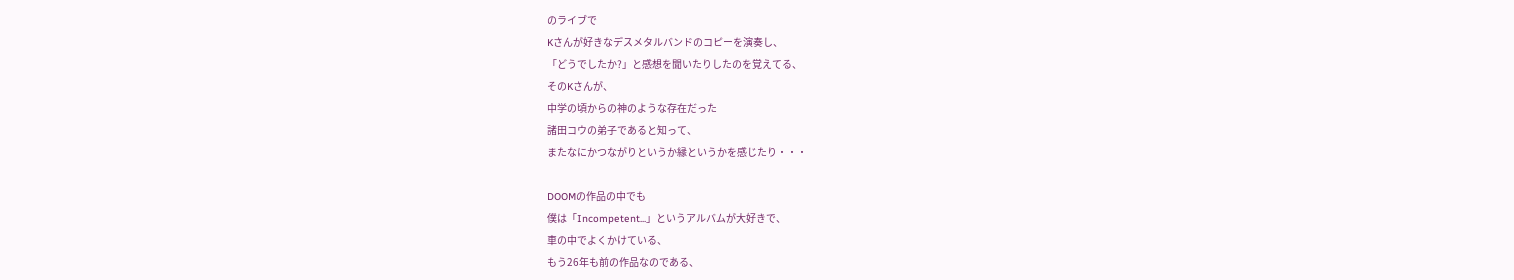のライブで
Kさんが好きなデスメタルバンドのコピーを演奏し、
「どうでしたか?」と感想を聞いたりしたのを覚えてる、
そのKさんが、
中学の頃からの神のような存在だった
諸田コウの弟子であると知って、
またなにかつながりというか縁というかを感じたり・・・

DOOMの作品の中でも
僕は「Incompetent...」というアルバムが大好きで、
車の中でよくかけている、
もう26年も前の作品なのである、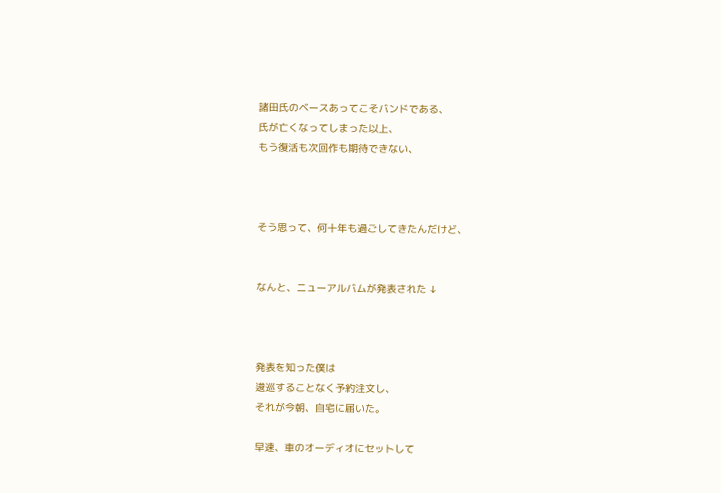諸田氏のベースあってこそバンドである、
氏が亡くなってしまった以上、
もう復活も次回作も期待できない、



そう思って、何十年も過ごしてきたんだけど、


なんと、ニューアルバムが発表された ↓



発表を知った僕は
逡巡することなく予約注文し、
それが今朝、自宅に届いた。

早速、車のオーディオにセットして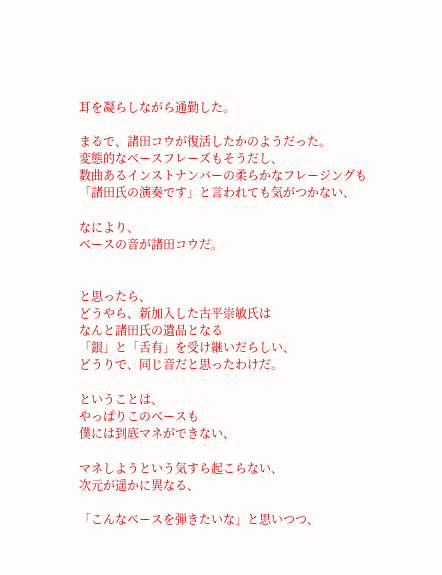耳を凝らしながら通勤した。

まるで、諸田コウが復活したかのようだった。
変態的なベースフレーズもそうだし、
数曲あるインストナンバーの柔らかなフレージングも
「諸田氏の演奏です」と言われても気がつかない、

なにより、
ベースの音が諸田コウだ。


と思ったら、
どうやら、新加入した古平崇敏氏は
なんと諸田氏の遺品となる
「銀」と「舌有」を受け継いだらしい、
どうりで、同じ音だと思ったわけだ。

ということは、
やっぱりこのベースも
僕には到底マネができない、

マネしようという気すら起こらない、
次元が遥かに異なる、

「こんなベースを弾きたいな」と思いつつ、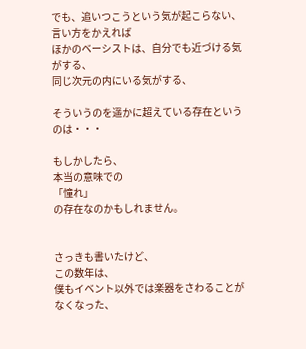でも、追いつこうという気が起こらない、
言い方をかえれば
ほかのベーシストは、自分でも近づける気がする、
同じ次元の内にいる気がする、

そういうのを遥かに超えている存在というのは・・・

もしかしたら、
本当の意味での
「憧れ」
の存在なのかもしれません。


さっきも書いたけど、
この数年は、
僕もイベント以外では楽器をさわることがなくなった、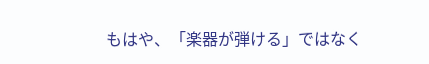もはや、「楽器が弾ける」ではなく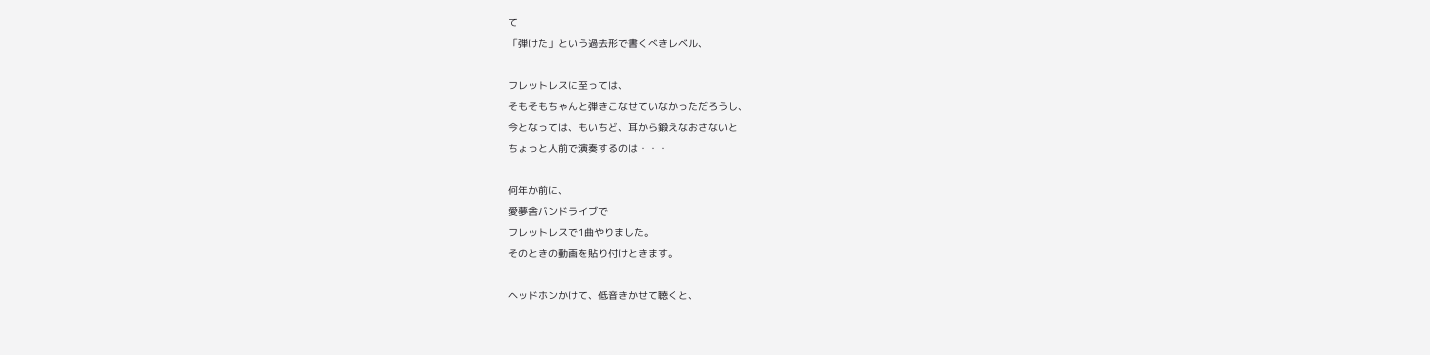て
「弾けた」という過去形で書くべきレベル、

フレットレスに至っては、
そもそもちゃんと弾きこなせていなかっただろうし、
今となっては、もいちど、耳から鍛えなおさないと
ちょっと人前で演奏するのは・・・

何年か前に、
愛夢舎バンドライブで
フレットレスで1曲やりました。
そのときの動画を貼り付けときます。

ヘッドホンかけて、低音きかせて聴くと、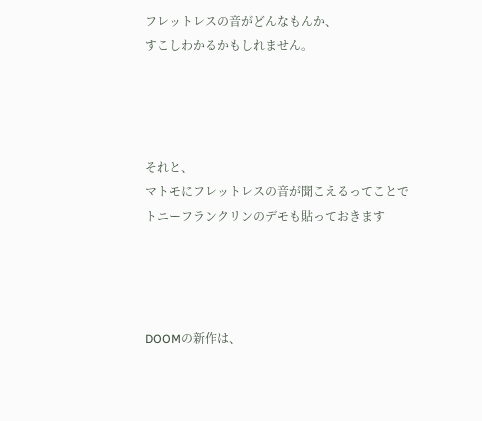フレットレスの音がどんなもんか、
すこしわかるかもしれません。




それと、
マトモにフレットレスの音が聞こえるってことで
トニーフランクリンのデモも貼っておきます




DOOMの新作は、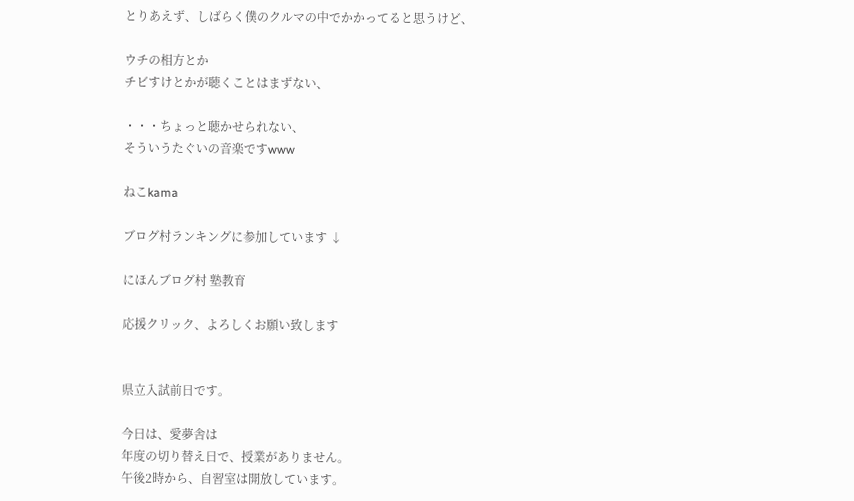とりあえず、しばらく僕のクルマの中でかかってると思うけど、

ウチの相方とか
チビすけとかが聴くことはまずない、

・・・ちょっと聴かせられない、
そういうたぐいの音楽ですwww

ねこkama

ブログ村ランキングに参加しています ↓

にほんブログ村 塾教育

応援クリック、よろしくお願い致します


県立入試前日です。

今日は、愛夢舎は
年度の切り替え日で、授業がありません。
午後2時から、自習室は開放しています。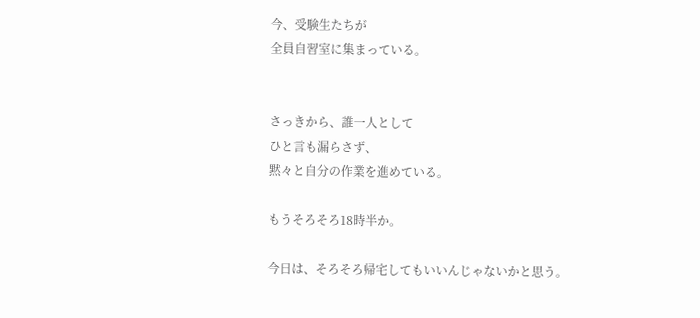今、受験生たちが
全員自習室に集まっている。


さっきから、誰一人として
ひと言も漏らさず、
黙々と自分の作業を進めている。

もうそろそろ18時半か。

今日は、そろそろ帰宅してもいいんじゃないかと思う。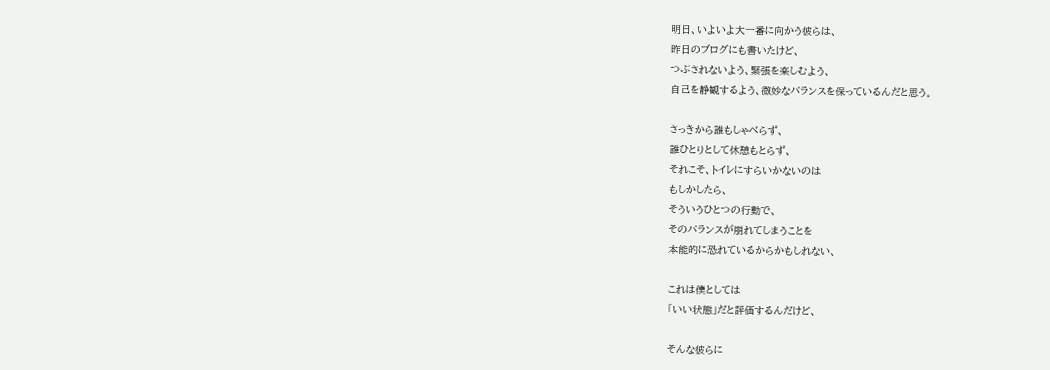明日、いよいよ大一番に向かう彼らは、
昨日のブログにも書いたけど、
つぶされないよう、緊張を楽しむよう、
自己を静観するよう、微妙なバランスを保っているんだと思う。

さっきから誰もしゃべらず、
誰ひとりとして休憩もとらず、
それこそ、トイレにすらいかないのは
もしかしたら、
そういうひとつの行動で、
そのバランスが崩れてしまうことを
本能的に恐れているからかもしれない、

これは僕としては
「いい状態」だと評価するんだけど、

そんな彼らに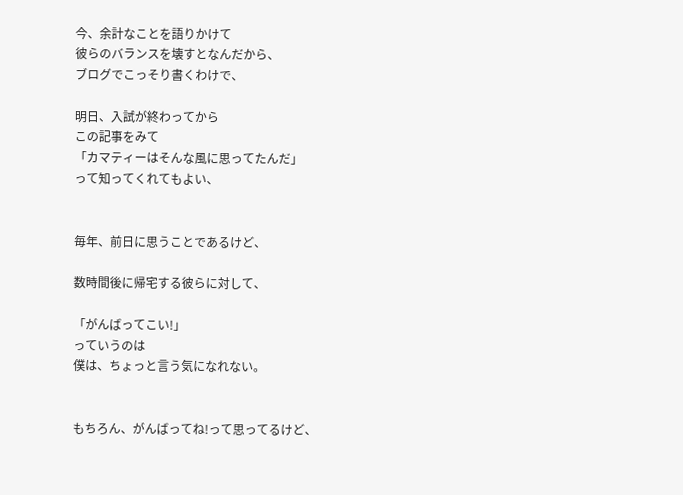今、余計なことを語りかけて
彼らのバランスを壊すとなんだから、
ブログでこっそり書くわけで、

明日、入試が終わってから
この記事をみて
「カマティーはそんな風に思ってたんだ」
って知ってくれてもよい、


毎年、前日に思うことであるけど、

数時間後に帰宅する彼らに対して、

「がんばってこい!」
っていうのは
僕は、ちょっと言う気になれない。


もちろん、がんばってね!って思ってるけど、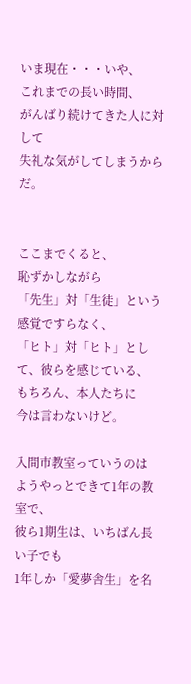いま現在・・・いや、
これまでの長い時間、
がんばり続けてきた人に対して
失礼な気がしてしまうからだ。


ここまでくると、
恥ずかしながら
「先生」対「生徒」という感覚ですらなく、
「ヒト」対「ヒト」として、彼らを感じている、
もちろん、本人たちに
今は言わないけど。

入間市教室っていうのは
ようやっとできて1年の教室で、
彼ら1期生は、いちばん長い子でも
1年しか「愛夢舎生」を名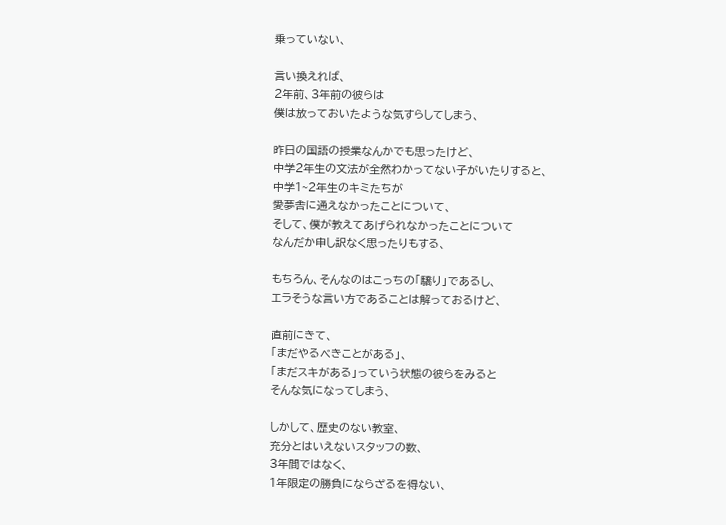乗っていない、

言い換えれば、
2年前、3年前の彼らは
僕は放っておいたような気すらしてしまう、

昨日の国語の授業なんかでも思ったけど、
中学2年生の文法が全然わかってない子がいたりすると、
中学1~2年生のキミたちが
愛夢舎に通えなかったことについて、
そして、僕が教えてあげられなかったことについて
なんだか申し訳なく思ったりもする、

もちろん、そんなのはこっちの「驕り」であるし、
エラそうな言い方であることは解っておるけど、

直前にきて、
「まだやるべきことがある」、
「まだスキがある」っていう状態の彼らをみると
そんな気になってしまう、

しかして、歴史のない教室、
充分とはいえないスタッフの数、
3年間ではなく、
1年限定の勝負にならざるを得ない、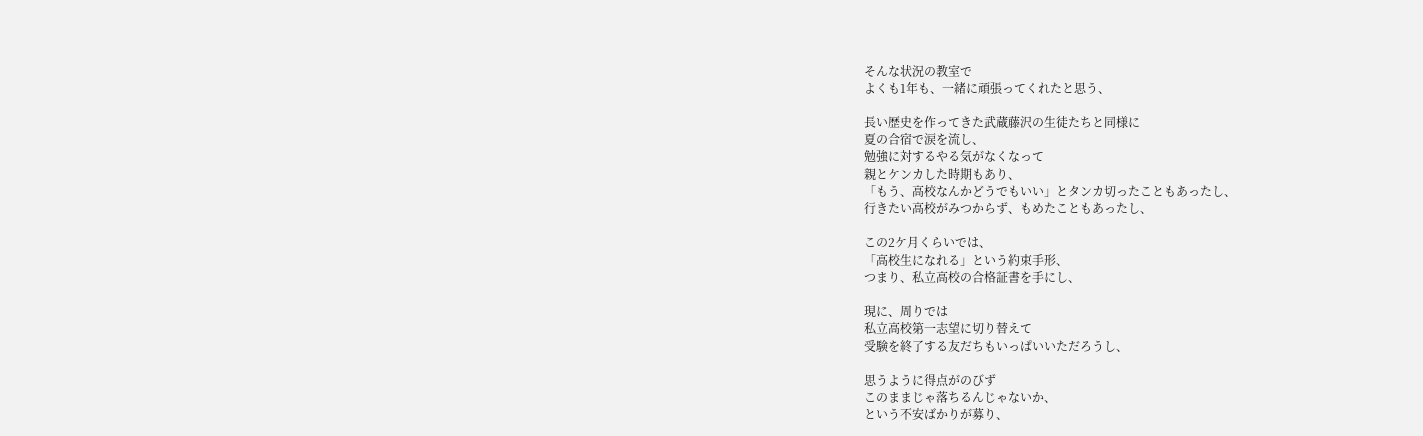そんな状況の教室で
よくも1年も、一緒に頑張ってくれたと思う、

長い歴史を作ってきた武蔵藤沢の生徒たちと同様に
夏の合宿で涙を流し、
勉強に対するやる気がなくなって
親とケンカした時期もあり、
「もう、高校なんかどうでもいい」とタンカ切ったこともあったし、
行きたい高校がみつからず、もめたこともあったし、

この2ケ月くらいでは、
「高校生になれる」という約束手形、
つまり、私立高校の合格証書を手にし、

現に、周りでは
私立高校第一志望に切り替えて
受験を終了する友だちもいっぱいいただろうし、

思うように得点がのびず
このままじゃ落ちるんじゃないか、
という不安ばかりが募り、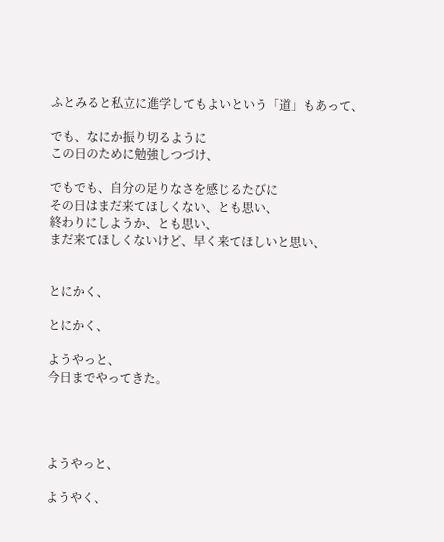ふとみると私立に進学してもよいという「道」もあって、

でも、なにか振り切るように
この日のために勉強しつづけ、

でもでも、自分の足りなさを感じるたびに
その日はまだ来てほしくない、とも思い、
終わりにしようか、とも思い、
まだ来てほしくないけど、早く来てほしいと思い、


とにかく、

とにかく、

ようやっと、
今日までやってきた。




ようやっと、

ようやく、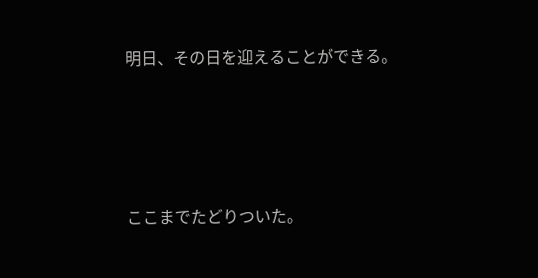明日、その日を迎えることができる。




ここまでたどりついた。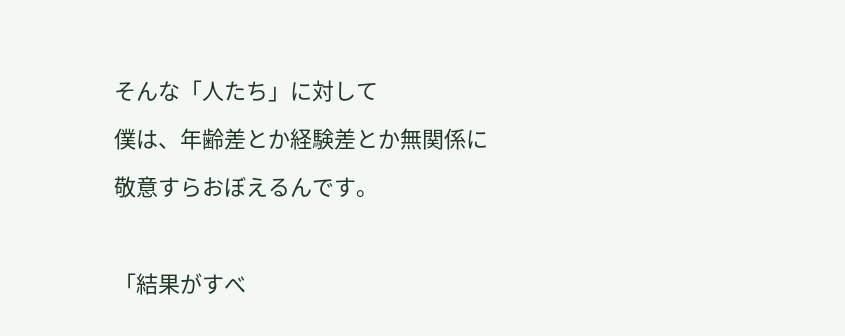そんな「人たち」に対して

僕は、年齢差とか経験差とか無関係に

敬意すらおぼえるんです。



「結果がすべ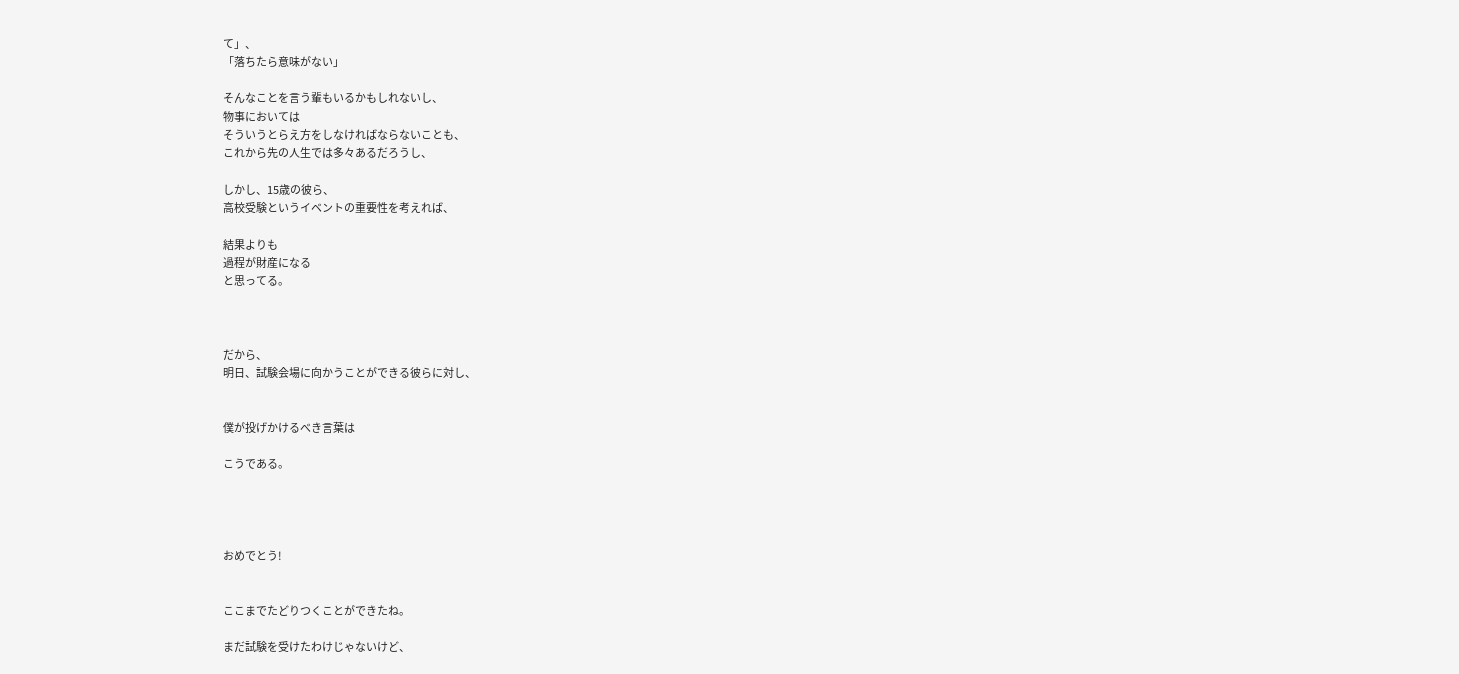て」、
「落ちたら意味がない」

そんなことを言う輩もいるかもしれないし、
物事においては
そういうとらえ方をしなければならないことも、
これから先の人生では多々あるだろうし、

しかし、15歳の彼ら、
高校受験というイベントの重要性を考えれば、

結果よりも
過程が財産になる
と思ってる。



だから、
明日、試験会場に向かうことができる彼らに対し、


僕が投げかけるべき言葉は

こうである。




おめでとう!


ここまでたどりつくことができたね。

まだ試験を受けたわけじゃないけど、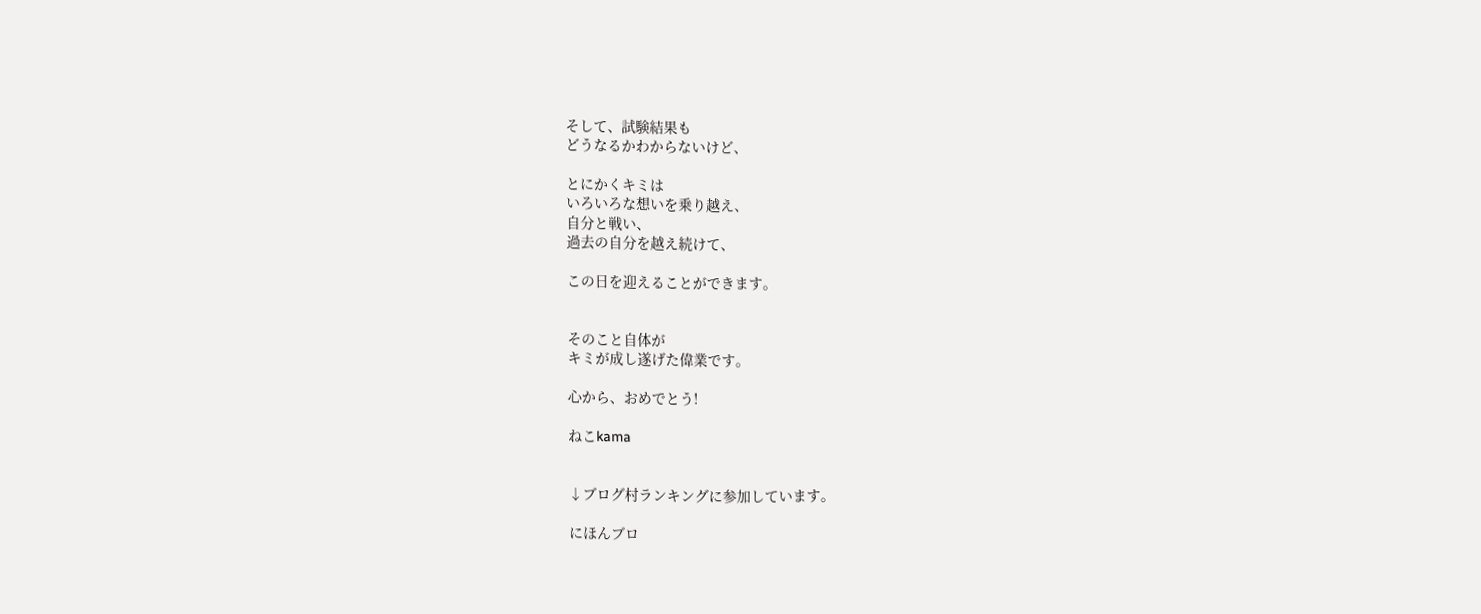そして、試験結果も
どうなるかわからないけど、

とにかくキミは
いろいろな想いを乗り越え、
自分と戦い、
過去の自分を越え続けて、

この日を迎えることができます。


そのこと自体が
キミが成し遂げた偉業です。

心から、おめでとう!

ねこkama


↓ブログ村ランキングに参加しています。

にほんブロ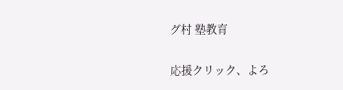グ村 塾教育

応援クリック、よろ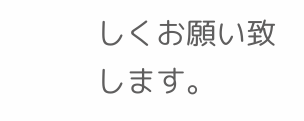しくお願い致します。